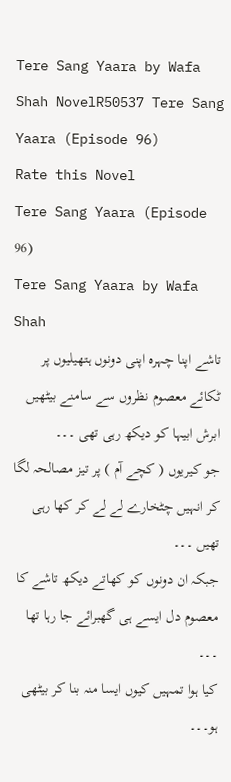Tere Sang Yaara by Wafa Shah NovelR50537 Tere Sang Yaara (Episode 96)
Rate this Novel
Tere Sang Yaara (Episode 96)
Tere Sang Yaara by Wafa Shah
تاشے اپنا چہرہ اپنی دونوں ہتھیلیوں پر ٹکائے معصوم نظروں سے سامنے بیٹھیں ابرش ابیہا کو دیکھ رہی تھی ۔۔۔
جو کیریوں ( کچے آم ) پر تیز مصالحہ لگا کر انہیں چٹخارے لے لے کر کھا رہی تھیں ۔۔۔
جبکہ ان دونوں کو کھاتے دیکھ تاشے کا معصوم دل ایسے ہی گھبرائے جا رہا تھا ۔۔۔
کیا ہوا تمہیں کیوں ایسا منہ بنا کر بیٹھی ہو۔۔۔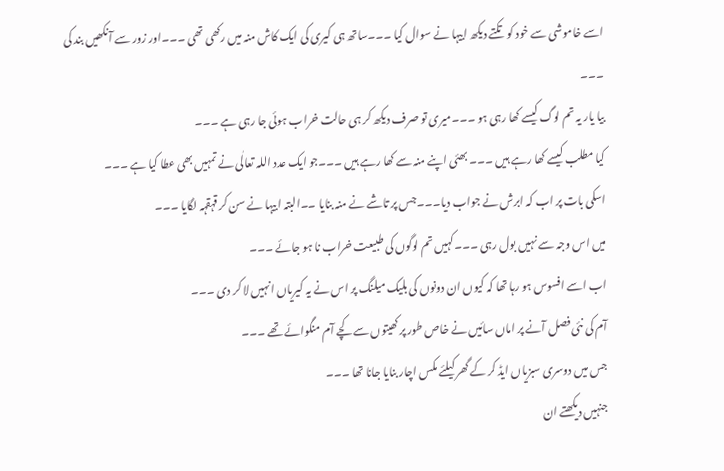اسے خاموشی سے خود کو تکتے دیکھ ابیہا نے سوال کیا ۔۔۔ساتھ ہی کیری کی ایک کاش منہ میں رکھی تھی ۔۔۔اور زور سے آنکھیں بند کی ۔۔۔
بیا یار یہ تم لوگ کیسے کھا رہی ہو ۔۔۔میری تو صرف دیکھ کر ہی حالت خراب ہوئی جا رہی ہے ۔۔۔
کیا مطلب کیسے کھا رہے ہیں ۔۔۔ بھئی اپنے منہ سے کھا رہے ہیں ۔۔۔جو ایک عدد اللہ تعالٰی نے تمہیں بھی عطا کیا ہے ۔۔۔
اسکی بات پر اب کہ ابرش نے جواب دیا۔۔۔جس پر تاشے نے منہ بنایا ۔۔البتہ ابیہا نے سن کر قہقہہ لگایا ۔۔۔
میں اس وجہ سے نہیں بول رہی ۔۔۔کہیں تم لوگوں کی طبیعت خراب نا ہو جائے ۔۔۔
اب اسے افسوس ہو رہا تھا کہ کیوں ان دونوں کی بلیک میلنگ پر اس نے یہ کیریاں انہیں لا کر دی ۔۔۔
آم کی نئی فصل آنے پر اماں سائیں نے خاص طور پر کھیتوں سے کچے آم منگوائے تھے ۔۔۔
جس میں دوسری سبزیاں ایڈ کر کے گھر کیلئے مکس اچار بنایا جانا تھا ۔۔۔
جنہیں دیکھتے ان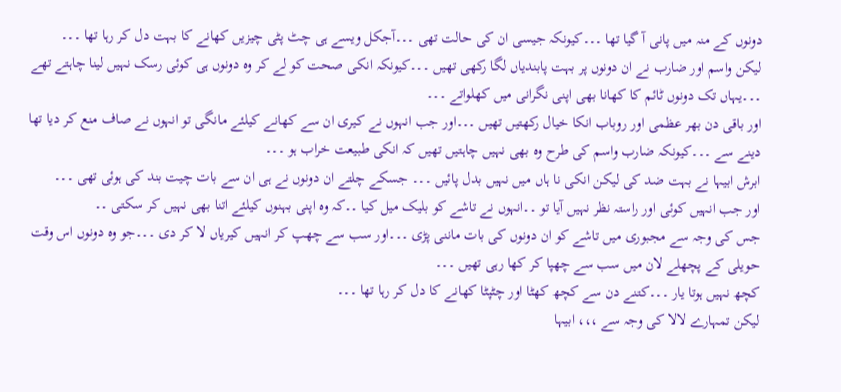دونوں کے منہ میں پانی آ گیا تھا ۔۔۔کیونکہ جیسی ان کی حالت تھی ۔۔۔آجکل ویسے ہی چٹ پٹی چیزیں کھانے کا بہت دل کر رہا تھا ۔۔۔
لیکن واسم اور ضارب نے ان دونوں پر بہت پابندیاں لگا رکھی تھیں ۔۔۔کیونکہ انکی صحت کو لے کر وہ دونوں ہی کوئی رسک نہیں لینا چاہتے تھے ۔۔۔یہاں تک دونوں ٹائم کا کھانا بھی اپنی نگرانی میں کھلواتے ۔۔۔
اور باقی دن بھر عظمی اور روباب انکا خیال رکھتیں تھیں ۔۔۔اور جب انہوں نے کیری ان سے کھانے کیلئے مانگی تو انہوں نے صاف منع کر دیا تھا دینے سے ۔۔۔کیونکہ ضارب واسم کی طرح وہ بھی نہیں چاہتیں تھیں کہ انکی طبیعت خراب ہو ۔۔۔
ابرش ابیہا نے بہت ضد کی لیکن انکی نا ہاں میں نہیں بدل پائیں ۔۔۔ جسکے چلتے ان دونوں نے ہی ان سے بات چیت بند کی ہوئی تھی ۔۔۔
اور جب انہیں کوئی اور راستہ نظر نہیں آیا تو ۔۔انہوں نے تاشے کو بلیک میل کیا ۔۔کہ وہ اپنی بہنوں کیلئے اتنا بھی نہیں کر سکتی ۔۔
جس کی وجہ سے مجبوری میں تاشے کو ان دونوں کی بات ماننی پڑی ۔۔۔اور سب سے چھپ کر انہیں کیریاں لا کر دی ۔۔۔جو وہ دونوں اس وقت حویلی کے پچھلے لان میں سب سے چھپا کر کھا رہی تھیں ۔۔۔
کچھ نہیں ہوتا یار ۔۔۔کتنے دن سے کچھ کھٹا اور چٹپٹا کھانے کا دل کر رہا تھا ۔۔۔
لیکن تمہارے لالا کی وجہ سے ،،، ابیہا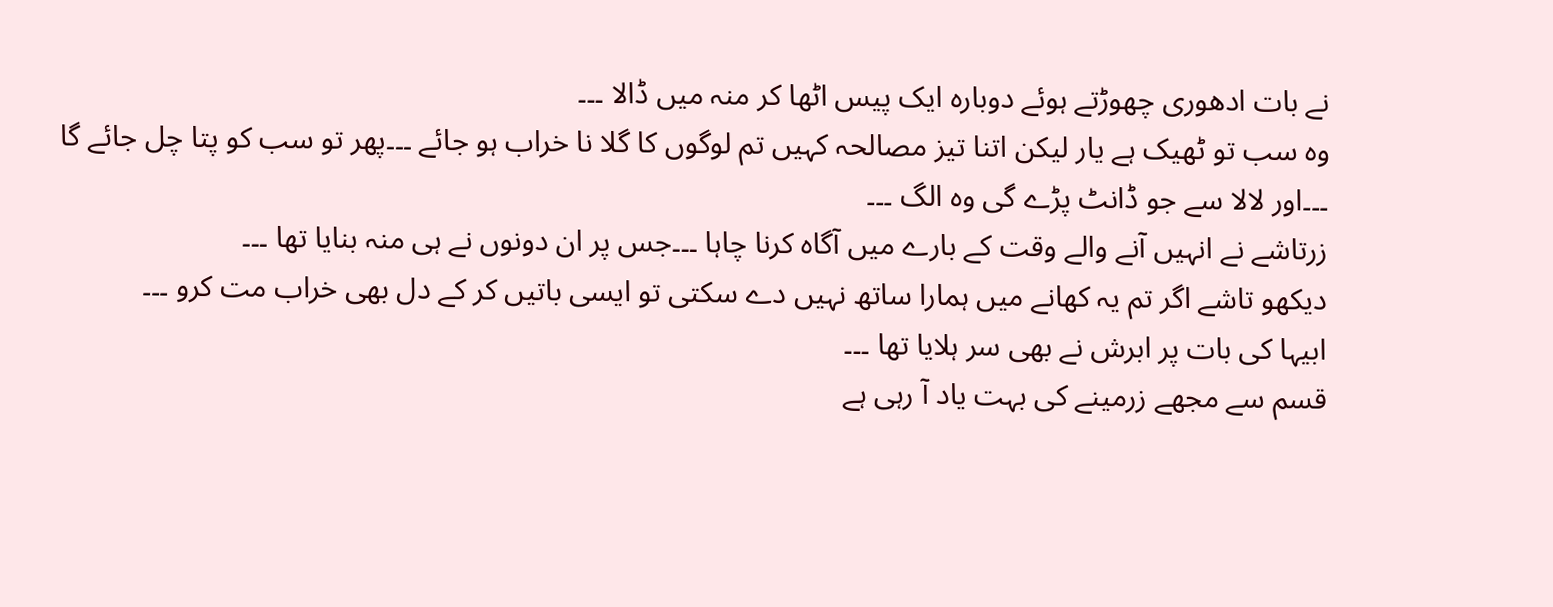نے بات ادھوری چھوڑتے ہوئے دوبارہ ایک پیس اٹھا کر منہ میں ڈالا ۔۔۔
وہ سب تو ٹھیک ہے یار لیکن اتنا تیز مصالحہ کہیں تم لوگوں کا گلا نا خراب ہو جائے ۔۔۔پھر تو سب کو پتا چل جائے گا ۔۔۔اور لالا سے جو ڈانٹ پڑے گی وہ الگ ۔۔۔
زرتاشے نے انہیں آنے والے وقت کے بارے میں آگاہ کرنا چاہا ۔۔۔جس پر ان دونوں نے ہی منہ بنایا تھا ۔۔۔
دیکھو تاشے اگر تم یہ کھانے میں ہمارا ساتھ نہیں دے سکتی تو ایسی باتیں کر کے دل بھی خراب مت کرو ۔۔۔
ابیہا کی بات پر ابرش نے بھی سر ہلایا تھا ۔۔۔
قسم سے مجھے زرمینے کی بہت یاد آ رہی ہے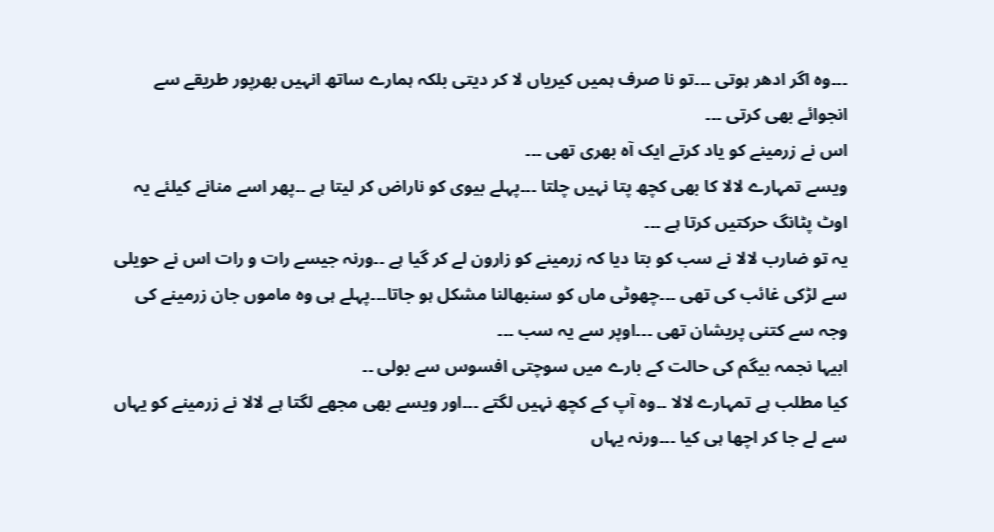۔۔۔وہ اگر ادھر ہوتی ۔۔۔تو نا صرف ہمیں کیریاں لا کر دیتی بلکہ ہمارے ساتھ انہیں بھرپور طریقے سے انجوائے بھی کرتی ۔۔۔
اس نے زرمینے کو یاد کرتے ایک آہ بھری تھی ۔۔۔
ویسے تمہارے لالا کا بھی کچھ پتا نہیں چلتا ۔۔۔پہلے بیوی کو ناراض کر لیتا ہے ۔۔پھر اسے منانے کیلئے یہ اوٹ پٹانگ حرکتیں کرتا ہے ۔۔۔
یہ تو ضارب لالا نے سب کو بتا دیا کہ زرمینے کو زارون لے کر گیا ہے ۔۔ورنہ جیسے رات و رات اس نے حویلی سے لڑکی غائب کی تھی ۔۔۔چھوٹی ماں کو سنبھالنا مشکل ہو جاتا۔۔۔پہلے ہی وہ ماموں جان زرمینے کی وجہ سے کتنی پریشان تھی ۔۔۔اوپر سے یہ سب ۔۔۔
ابیہا نجمہ بیگم کی حالت کے بارے میں سوچتی افسوس سے بولی ۔۔
کیا مطلب ہے تمہارے لالا ۔۔وہ آپ کے کچھ نہیں لگتے ۔۔۔اور ویسے بھی مجھے لگتا ہے لالا نے زرمینے کو یہاں سے لے جا کر اچھا ہی کیا ۔۔۔ورنہ یہاں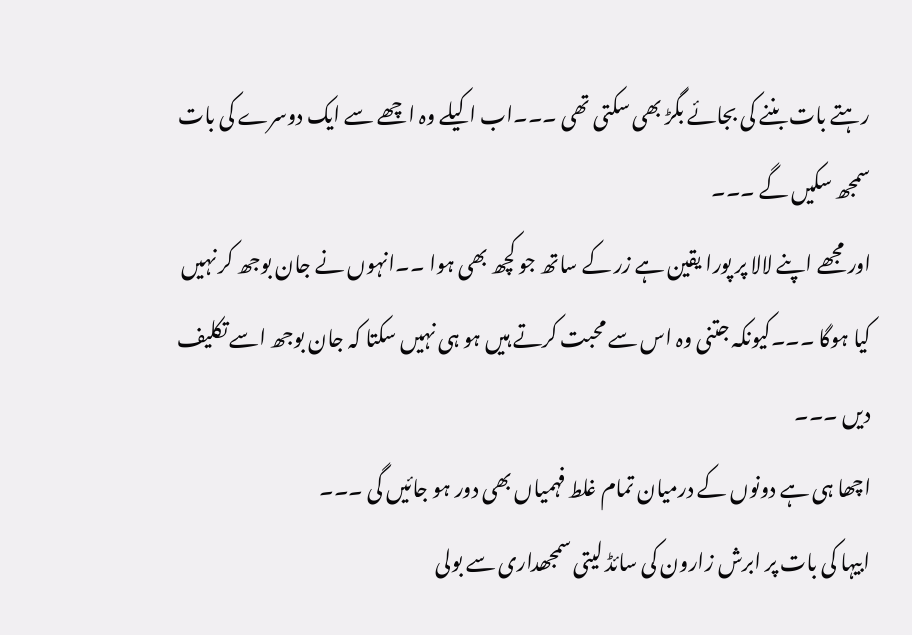رہتے بات بننے کی بجائے بگڑ بھی سکتی تھی ۔۔۔اب اکیلے وہ اچھے سے ایک دوسرے کی بات سمجھ سکیں گے ۔۔۔
اور مجھے اپنے لالا پر پورا یقین ہے زر کے ساتھ جو کچھ بھی ہوا ۔۔انہوں نے جان بوجھ کر نہیں کیا ہوگا ۔۔۔کیونکہ جتنی وہ اس سے محبت کرتے ہیں ہو ہی نہیں سکتا کہ جان بوجھ اسے تکلیف دیں ۔۔۔
اچھا ہی ہے دونوں کے درمیان تمام غلط فہمیاں بھی دور ہو جائیں گی ۔۔۔
ابیہا کی بات پر ابرش زارون کی سائڈ لیتی سمجھداری سے بولی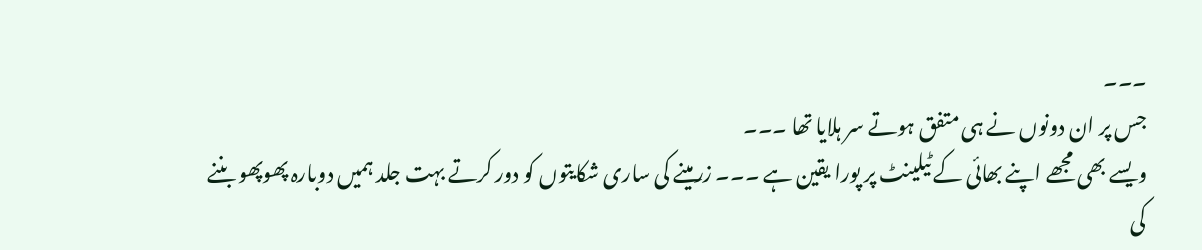۔۔۔
جس پر ان دونوں نے ہی متفق ہوتے سر ہلایا تھا ۔۔۔
ویسے بھی مجھے اپنے بھائی کے ٹیلینٹ پر پورا یقین ہے ۔۔۔ زرمینے کی ساری شکایتوں کو دور کرتے بہت جلد ہمیں دوبارہ پھوپھو بننے کی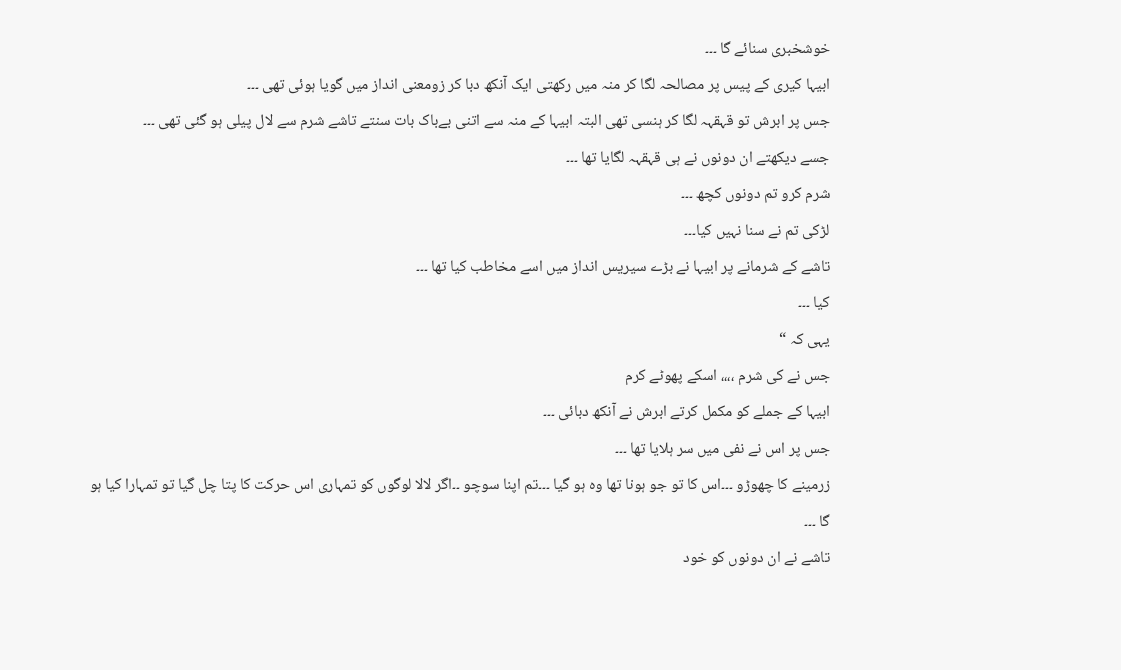خوشخبری سنائے گا ۔۔۔
ابیہا کیری کے پیس پر مصالحہ لگا کر منہ میں رکھتی ایک آنکھ دبا کر زومعنی انداز میں گویا ہوئی تھی ۔۔۔
جس پر ابرش تو قہقہہ لگا کر ہنسی تھی البتہ ابیہا کے منہ سے اتنی بےباک بات سنتے تاشے شرم سے لال پیلی ہو گئی تھی ۔۔۔
جسے دیکھتے ان دونوں نے ہی قہقہہ لگایا تھا ۔۔۔
شرم کرو تم دونوں کچھ ۔۔۔
لڑکی تم نے سنا نہیں کیا۔۔۔
تاشے کے شرمانے پر ابیہا نے بڑے سیریس انداز میں اسے مخاطب کیا تھا ۔۔۔
کیا ۔۔۔
یہی کہ “
جس نے کی شرم ،،،، اسکے پھوٹے کرم
ابیہا کے جملے کو مکمل کرتے ابرش نے آنکھ دبائی ۔۔۔
جس پر اس نے نفی میں سر ہلایا تھا ۔۔۔
زرمینے کا چھوڑو ۔۔۔اس کا تو جو ہونا تھا وہ ہو گیا ۔۔۔تم اپنا سوچو ۔۔اگر لالا لوگوں کو تمہاری اس حرکت کا پتا چل گیا تو تمہارا کیا ہو گا ۔۔۔
تاشے نے ان دونوں کو خود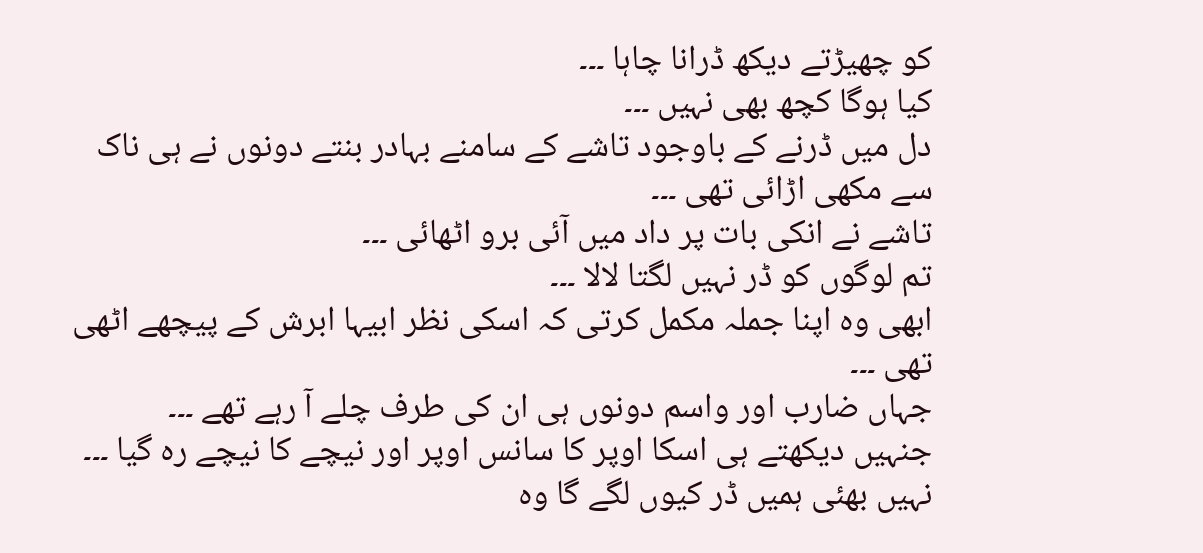کو چھیڑتے دیکھ ڈرانا چاہا ۔۔۔
کیا ہوگا کچھ بھی نہیں ۔۔۔
دل میں ڈرنے کے باوجود تاشے کے سامنے بہادر بنتے دونوں نے ہی ناک سے مکھی اڑائی تھی ۔۔۔
تاشے نے انکی بات پر داد میں آئی برو اٹھائی ۔۔۔
تم لوگوں کو ڈر نہیں لگتا لالا ۔۔۔
ابھی وہ اپنا جملہ مکمل کرتی کہ اسکی نظر ابیہا ابرش کے پیچھے اٹھی تھی ۔۔۔
جہاں ضارب اور واسم دونوں ہی ان کی طرف چلے آ رہے تھے ۔۔۔
جنہیں دیکھتے ہی اسکا اوپر کا سانس اوپر اور نیچے کا نیچے رہ گیا ۔۔۔
نہیں بھئی ہمیں ڈر کیوں لگے گا وہ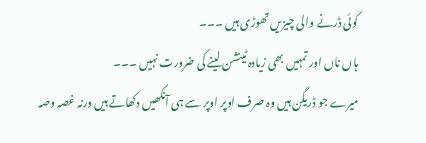کوئی ڈرنے والی چیزیں تھوڑی ہیں ۔۔۔
ہاں ناں اور تمہیں بھی زیادہ ٹینشن لینے کی ضرورت نہیں ۔۔۔
میرے جو ڈریگن ہیں وہ صرف اوپر اوپر سے ہی آنکھیں دکھاتے ہیں ورنہ غصہ وصہ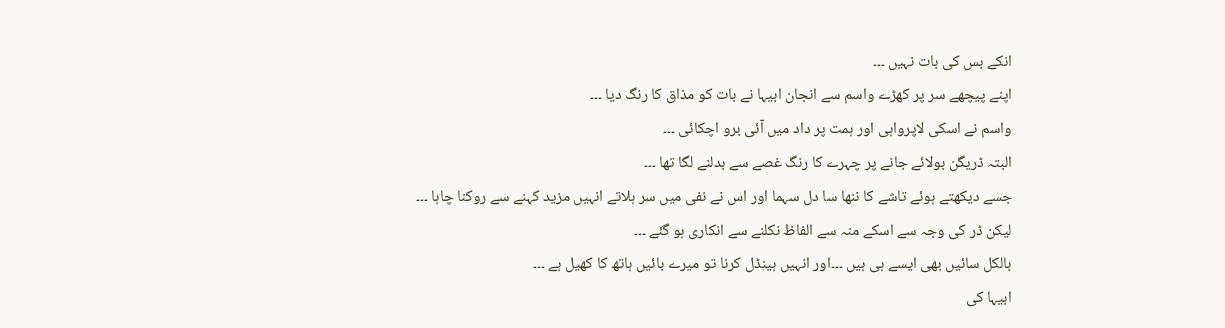انکے بس کی بات نہیں ۔۔۔
اپنے پیچھے سر پر کھڑے واسم سے انجان ابیہا نے بات کو مذاق کا رنگ دیا ۔۔۔
واسم نے اسکی لاپرواہی اور ہمت پر داد میں آئی برو اچکائی ۔۔۔
البتہ ڈریگن بولائے جانے پر چہرے کا رنگ غصے سے بدلنے لگا تھا ۔۔۔
جسے دیکھتے ہوئے تاشے کا ننھا سا دل سہما اور اس نے نفی میں سر ہلاتے انہیں مزید کہنے سے روکنا چاہا ۔۔۔
لیکن ڈر کی وجہ سے اسکے منہ سے الفاظ نکلنے سے انکاری ہو گئے ۔۔۔
بالکل سائیں بھی ایسے ہی ہیں ۔۔۔اور انہیں ہینڈل کرنا تو میرے بائیں ہاتھ کا کھیل ہے ۔۔۔
ابیہا کی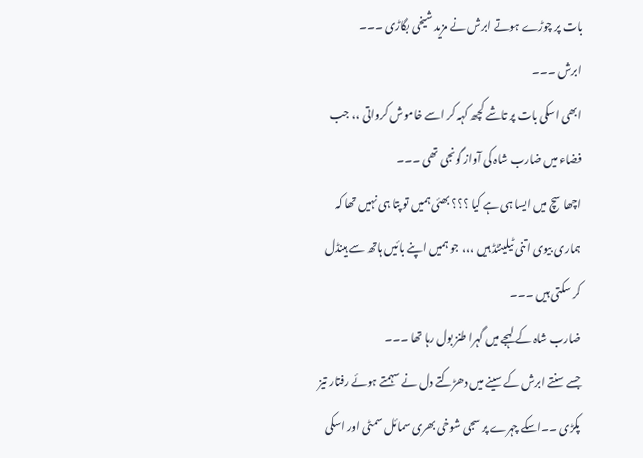بات پر چوڑے ہوتے ابرش نے مزید شیخی بگاڑی ۔۔۔
ابرش ۔۔۔
ابھی اسکی بات پر تاشے کچھ کہہ کر اسے خاموش کرواتی ،، جب فضاء میں ضارب شاہ کی آواز گونجی تھی ۔۔۔
اچھا سچ میں ایسا ہی ہے کیا ؟؟؟ بھئی ہمیں تو پتا ہی نہیں تھا کہ ہماری بیوی اتنی ٹیلینٹڈ ہیں ،،، جو ہمیں اپنے بائیں ہاتھ سے ہینڈل کر سکتی ہیں ۔۔۔
ضارب شاہ کے لہجے میں گہرا طنز بول رہا تھا ۔۔۔
جسے سنتے ابرش کے سینے میں دھڑکتے دل نے سہمتے ہوئے رفتار تیز پکڑی ۔۔اسکے چہرے پر سجی شوخی بھری سمائل سمٹی اور اسکی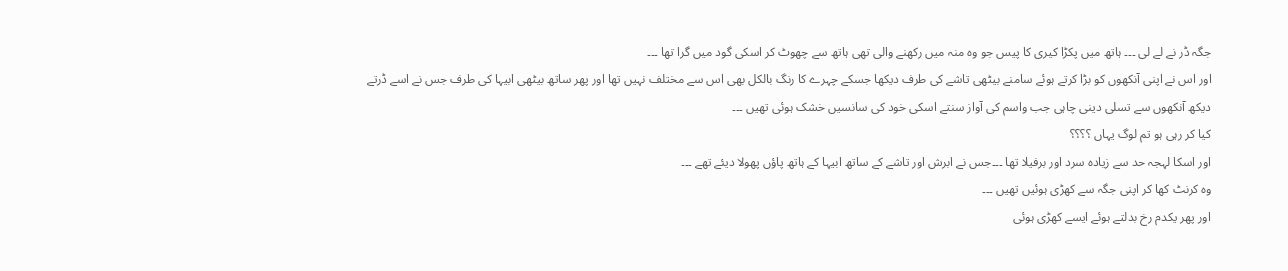جگہ ڈر نے لے لی ۔۔۔ ہاتھ میں پکڑا کیری کا پیس جو وہ منہ میں رکھنے والی تھی ہاتھ سے چھوٹ کر اسکی گود میں گرا تھا ۔۔۔
اور اس نے اپنی آنکھوں کو بڑا کرتے ہوئے سامنے بیٹھی تاشے کی طرف دیکھا جسکے چہرے کا رنگ بالکل بھی اس سے مختلف نہیں تھا اور پھر ساتھ بیٹھی ابیہا کی طرف جس نے اسے ڈرتے دیکھ آنکھوں سے تسلی دینی چاہی جب واسم کی آواز سنتے اسکی خود کی سانسیں خشک ہوئی تھیں ۔۔۔
کیا کر رہی ہو تم لوگ یہاں ؟؟؟؟
اور اسکا لہجہ حد سے زیادہ سرد اور برفیلا تھا ۔۔۔جس نے ابرش اور تاشے کے ساتھ ابیہا کے ہاتھ پاؤں پھولا دیئے تھے ۔۔۔
وہ کرنٹ کھا کر اپنی جگہ سے کھڑی ہوئیں تھیں ۔۔۔
اور پھر یکدم رخ بدلتے ہوئے ایسے کھڑی ہوئی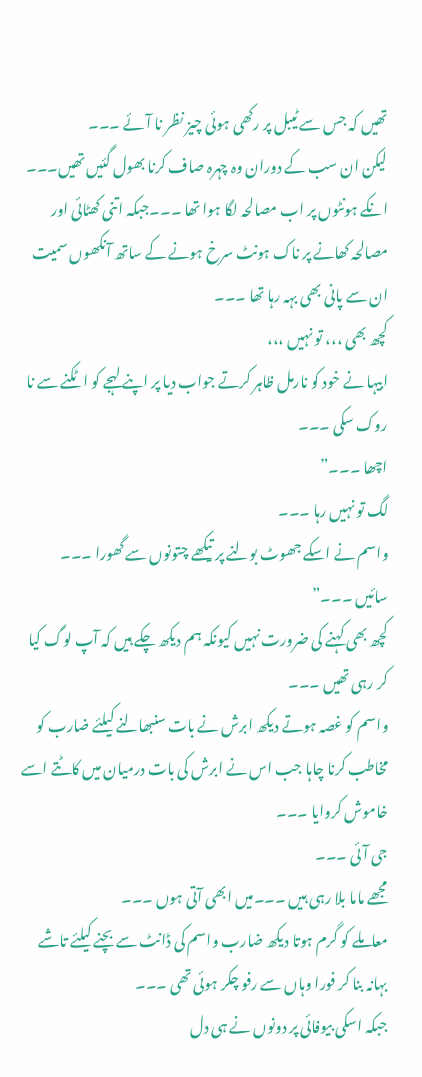تھیں کہ جس سے ٹیبل پر رکھی ہوئی چیز نظر نا آئے ۔۔۔
لیکن ان سب کے دوران وہ چہرہ صاف کرنا بھول گئیں تھیں۔۔۔ انکے ہونٹوں پر اب مصالحہ لگا ہوا تھا ۔۔۔جبکہ اتنی کھٹائی اور مصالحہ کھانے پر ناک ہونٹ سرخ ہونے کے ساتھ آنکھوں سمیت ان سے پانی بھی بہہ رہا تھا ۔۔۔
کچھ بھی ،،، تو نہیں ،،،
ابیہا نے خود کو نارمل ظاہر کرتے جواب دیا پر اپنے لہجے کو اٹکنے سے نا روک سکی ۔۔۔
اچھا ۔۔۔”
لگ تو نہیں رہا ۔۔۔
واسم نے اسکے جھوٹ بولنے پر تیکھے چتونوں سے گھورا ۔۔۔
سائیں ۔۔۔”
کچھ بھی کہنے کی ضرورت نہیں کیونکہ ہم دیکھ چکے ہیں کہ آپ لوگ کیا کر رہی تھیں ۔۔۔
واسم کو غصہ ہوتے دیکھ ابرش نے بات سنبھالنے کیلئے ضارب کو مخاطب کرنا چاہا جب اس نے ابرش کی بات درمیان میں کاٹتے اسے خاموش کروایا ۔۔۔
جی آئی ۔۔۔
مجھے ماما بلا رہی ہیں ۔۔۔میں ابھی آتی ہوں ۔۔۔
معاملے کو گرم ہوتا دیکھ ضارب واسم کی ڈانٹ سے بچنے کیلئے تاشے بہانہ بنا کر فورا وہاں سے رفو چکر ہوئی تھی ۔۔۔
جبکہ اسکی بیوفائی پر دونوں نے ہی دل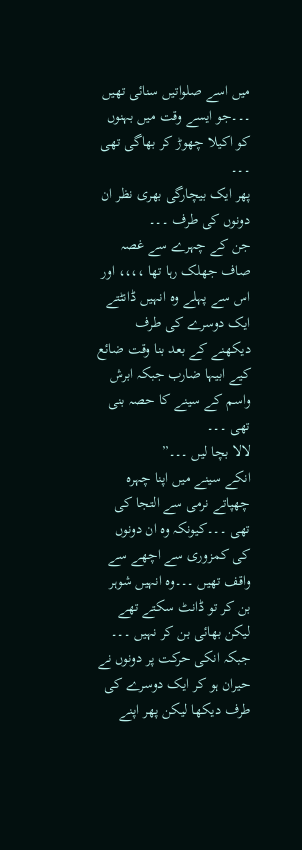میں اسے صلواتیں سنائی تھیں ۔۔۔جو ایسے وقت میں بہنوں کو اکیلا چھوڑ کر بھاگی تھی ۔۔۔
پھر ایک بیچارگی بھری نظر ان دونوں کی طرف ۔۔۔
جن کے چہرے سے غصہ صاف جھلک رہا تھا ،،،، اور اس سے پہلے وہ انہیں ڈانٹتے ایک دوسرے کی طرف دیکھنے کے بعد بنا وقت ضائع کیے ابیہا ضارب جبکہ ابرش واسم کے سینے کا حصہ بنی تھی ۔۔۔
لالا بچا لیں ۔۔۔”
انکے سینے میں اپنا چہرہ چھپاتے نرمی سے التجا کی تھی ۔۔۔کیونکہ وہ ان دونوں کی کمزوری سے اچھے سے واقف تھیں ۔۔۔وہ انہیں شوہر بن کر تو ڈانٹ سکتے تھے لیکن بھائی بن کر نہیں ۔۔۔
جبکہ انکی حرکت پر دونوں نے حیران ہو کر ایک دوسرے کی طرف دیکھا لیکن پھر اپنے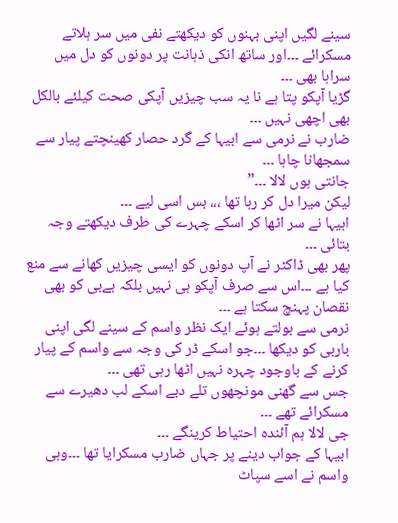سینے لگیں اپنی بہنوں کو دیکھتے نفی میں سر ہلاتے مسکرائے ۔۔۔اور ساتھ انکی ذہانت پر دونوں کو دل میں سراہا بھی ۔۔۔
گڑیا آپکو پتا ہے نا یہ سب چیزیں آپکی صحت کیلئے بالکل بھی اچھی نہیں ۔۔۔
ضارب نے نرمی سے ابیہا کے گرد حصار کھینچتے پیار سے سمجھانا چاہا ۔۔۔
جانتی ہوں لالا ۔۔۔”
لیکن میرا دل کر رہا تھا ،،، بس اسی لیے ۔۔۔
ابیہا نے سر اٹھا کر اسکے چہرے کی طرف دیکھتے وجہ بتائی ۔۔۔
پھر بھی ڈاکٹر نے آپ دونوں کو ایسی چیزیں کھانے سے منع کیا ہے ۔۔۔اس سے صرف آپکو ہی نہیں بلکہ بےبی کو بھی نقصان پہنچ سکتا ہے ۔۔۔
نرمی سے بولتے ہوئے ایک نظر واسم کے سینے لگی اپنی باربی کو دیکھا ۔۔۔جو اسکے ڈر کی وجہ سے واسم کے پیار کرنے کے باوجود چہرہ نہیں اٹھا رہی تھی ۔۔۔
جس سے گھنی مونچھوں تلے دبے اسکے لب دھیرے سے مسکرائے تھے ۔۔۔
جی لالا ہم آئندہ احتیاط کرینگے ۔۔۔
ابیہا کے جواب دینے پر جہاں ضارب مسکرایا تھا ۔۔۔وہی واسم نے اسے سپاٹ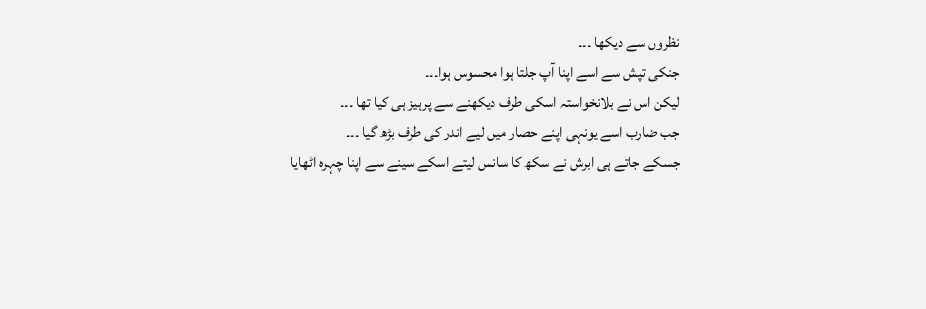نظروں سے دیکھا ۔۔۔
جنکی تپش سے اسے اپنا آپ جلتا ہوا محسوس ہوا۔۔۔
لیکن اس نے بلانخواستہ اسکی طرف دیکھنے سے پرہیز ہی کیا تھا ۔۔۔
جب ضارب اسے یونہی اپنے حصار میں لیے اندر کی طرف بڑھ گیا ۔۔۔
جسکے جاتے ہی ابرش نے سکھ کا سانس لیتے اسکے سینے سے اپنا چہرہ اٹھایا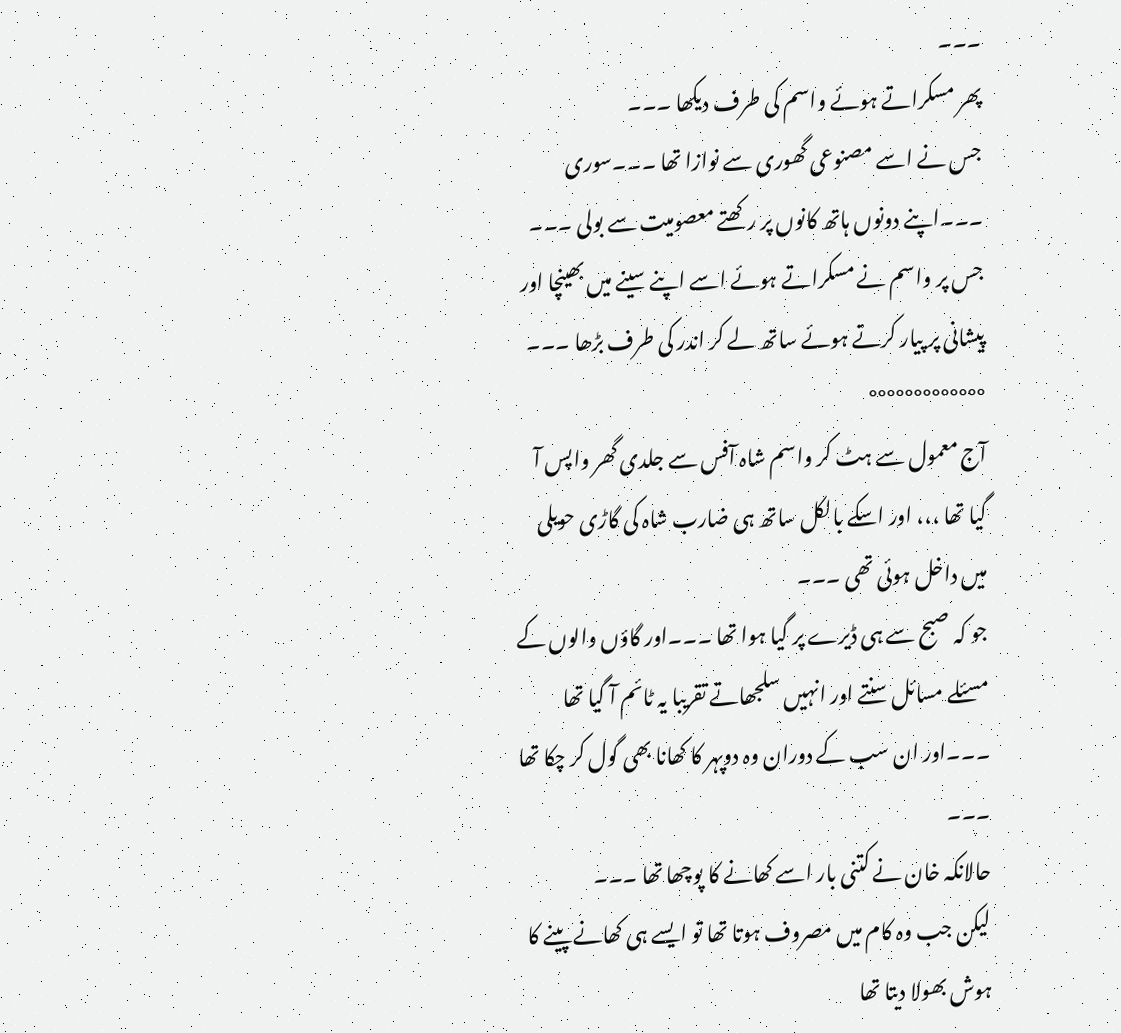۔۔۔
پھر مسکراتے ہوئے واسم کی طرف دیکھا ۔۔۔
جس نے اسے مصنوعی گھوری سے نوازا تھا ۔۔۔سوری ۔۔۔اپنے دونوں ہاتھ کانوں پر رکھتے معصومیت سے بولی ۔۔۔
جس پر واسم نے مسکراتے ہوئے اسے اپنے سینے میں بھینچا اور پیشانی پر پیار کرتے ہوئے ساتھ لے کر اندر کی طرف بڑھا ۔۔۔
°°°°°°°°°°°°°
آج معمول سے ہٹ کر واسم شاہ آفس سے جلدی گھر واپس آ گیا تھا ،،، اور اسکے بالکل ساتھ ہی ضارب شاہ کی گاڑی حویلی میں داخل ہوئی تھی ۔۔۔
جو کہ صبح سے ہی ڈیرے پر گیا ہوا تھا ۔۔۔اور گاؤں والوں کے مسئلے مسائل سنتے اور انہیں سلجھاتے تقریبا یہ ٹائم آ گیا تھا ۔۔۔اور ان سب کے دوران وہ دوپہر کا کھانا بھی گول کر چکا تھا ۔۔۔
حالانکہ خان نے کتنی بار اسے کھانے کا پوچھا تھا ۔۔۔
لیکن جب وہ کام میں مصروف ہوتا تھا تو ایسے ہی کھانے پینے کا ہوش بھولا دیتا تھا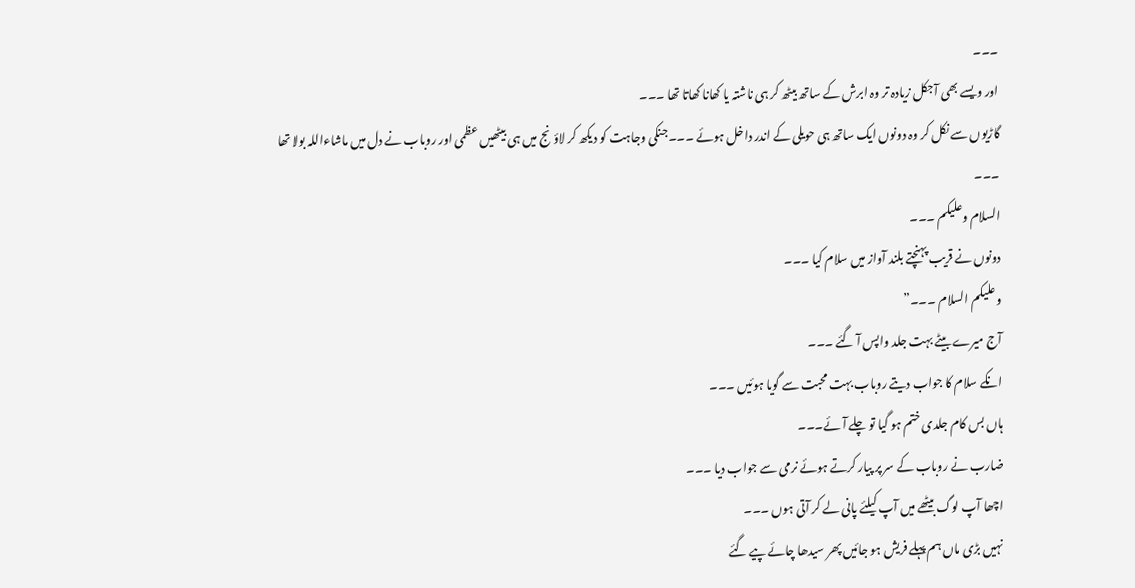۔۔۔
اور ویسے بھی آجکل زیادہ تر وہ ابرش کے ساتھ بیٹھ کر ہی ناشتہ یا کھانا کھاتا تھا ۔۔۔
گاڑیوں سے نکل کر وہ دونوں ایک ساتھ ہی حویلی کے اندر داخل ہوئے ۔۔۔جنکی وجاہت کو دیکھ کر لاؤنج میں ہی بیٹھیں عظمی اور روباب نے دل میں ماشاءاللہ بولا تھا ۔۔۔
السلام وعلیکم ۔۔۔
دونوں نے قریب پہنچتے بلند آواز میں سلام کیا ۔۔۔
وعلیکم السلام ۔۔۔”
آج میرے بیٹے بہت جلد واپس آ گئے ۔۔۔
انکے سلام کا جواب دیتے روباب بہت محبت سے گویا ہوئیں ۔۔۔
ہاں بس کام جلدی ختم ہو گیا تو چلے آئے۔۔۔
ضارب نے روباب کے سر پر پیار کرتے ہوئے نرمی سے جواب دیا ۔۔۔
اچھا آپ لوگ بیٹھے میں آپ کیلئے پانی لے کر آتی ہوں ۔۔۔
نہیں بڑی ماں ہم پہلے فریش ہو جائیں پھر سیدھا چائے پیے گئے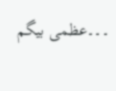۔۔۔عظمی بیگم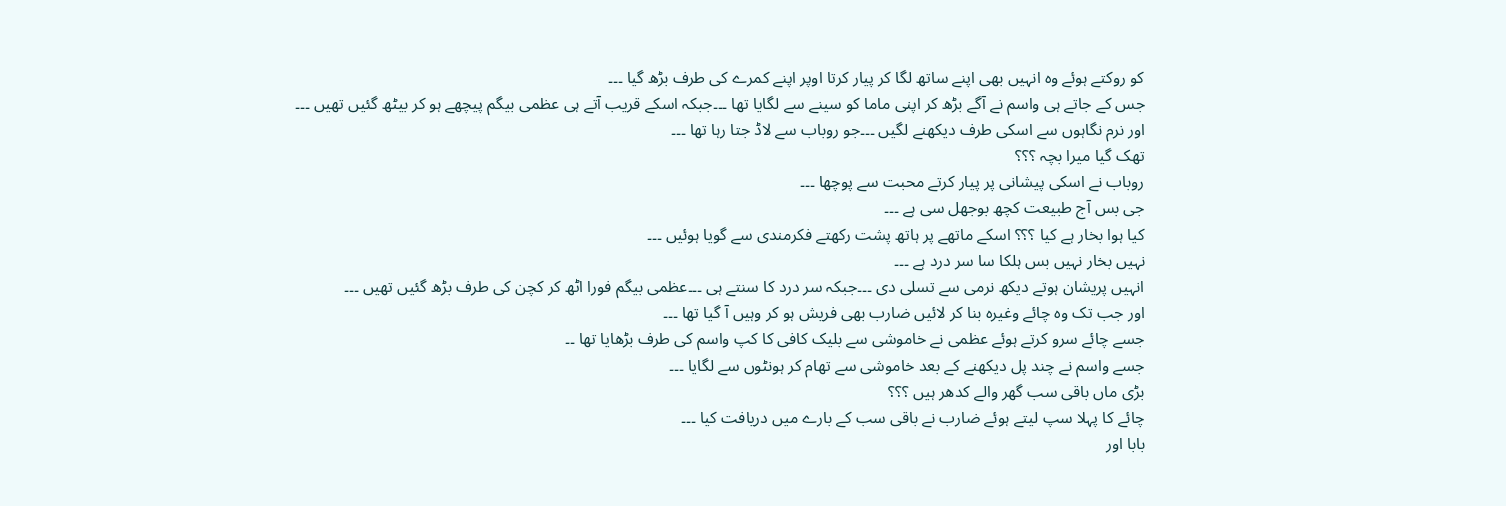کو روکتے ہوئے وہ انہیں بھی اپنے ساتھ لگا کر پیار کرتا اوپر اپنے کمرے کی طرف بڑھ گیا ۔۔۔
جس کے جاتے ہی واسم نے آگے بڑھ کر اپنی ماما کو سینے سے لگایا تھا ۔۔۔جبکہ اسکے قریب آتے ہی عظمی بیگم پیچھے ہو کر بیٹھ گئیں تھیں ۔۔۔
اور نرم نگاہوں سے اسکی طرف دیکھنے لگیں ۔۔۔جو روباب سے لاڈ جتا رہا تھا ۔۔۔
تھک گیا میرا بچہ ؟؟؟
روباب نے اسکی پیشانی پر پیار کرتے محبت سے پوچھا ۔۔۔
جی بس آج طبیعت کچھ بوجھل سی ہے ۔۔۔
کیا ہوا بخار ہے کیا ؟؟؟ اسکے ماتھے پر ہاتھ پشت رکھتے فکرمندی سے گویا ہوئیں ۔۔۔
نہیں بخار نہیں بس ہلکا سا سر درد ہے ۔۔۔
انہیں پریشان ہوتے دیکھ نرمی سے تسلی دی ۔۔۔جبکہ سر درد کا سنتے ہی ۔۔۔عظمی بیگم فورا اٹھ کر کچن کی طرف بڑھ گئیں تھیں ۔۔۔
اور جب تک وہ چائے وغیرہ بنا کر لائیں ضارب بھی فریش ہو کر وہیں آ گیا تھا ۔۔۔
جسے چائے سرو کرتے ہوئے عظمی نے خاموشی سے بلیک کافی کا کپ واسم کی طرف بڑھایا تھا ۔۔
جسے واسم نے چند پل دیکھنے کے بعد خاموشی سے تھام کر ہونٹوں سے لگایا ۔۔۔
بڑی ماں باقی سب گھر والے کدھر ہیں ؟؟؟
چائے کا پہلا سپ لیتے ہوئے ضارب نے باقی سب کے بارے میں دریافت کیا ۔۔۔
بابا اور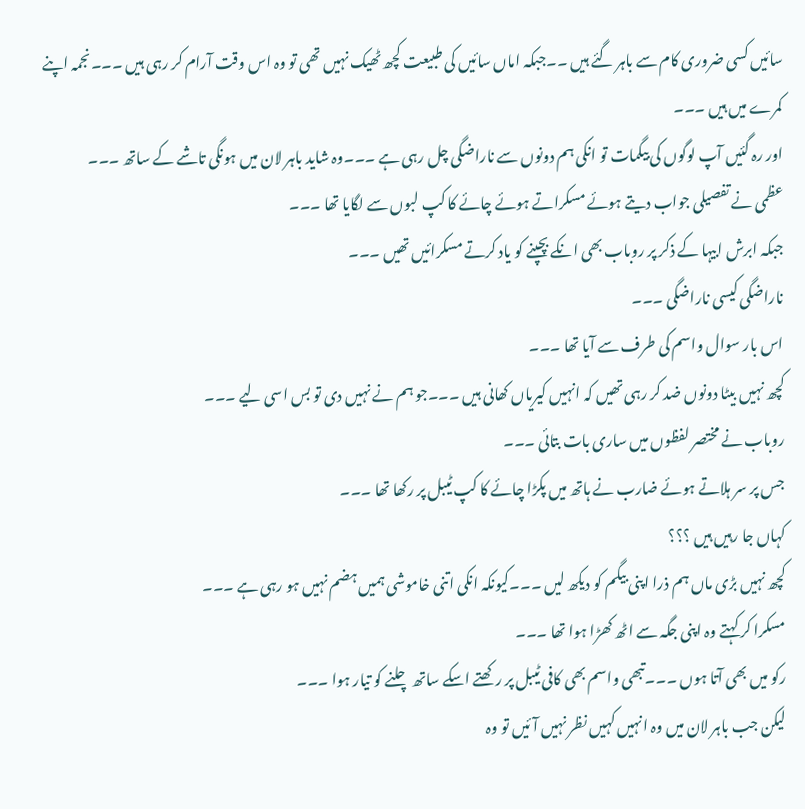سائیں کسی ضروری کام سے باہر گئے ہیں ۔۔جبکہ اماں سائیں کی طبیعت کچھ ٹھیک نہیں تھی تو وہ اس وقت آرام کر رہی ہیں ۔۔۔نجمہ اپنے کمرے میں ہیں ۔۔۔
اور رہ گئیں آپ لوگوں کی بیگمات تو انکی ہم دونوں سے ناراضگی چل رہی ہے ۔۔۔وہ شاید باہر لان میں ہونگی تاشے کے ساتھ ۔۔۔
عظمی نے تفصیلی جواب دیتے ہوئے مسکراتے ہوئے چائے کا کپ لبوں سے لگایا تھا ۔۔۔
جبکہ ابرش ابیہا کے ذکر پر روباب بھی انکے بچپنے کو یاد کرتے مسکرائیں تھیں ۔۔۔
ناراضگی کیسی ناراضگی ۔۔۔
اس بار سوال واسم کی طرف سے آیا تھا ۔۔۔
کچھ نہیں بیٹا دونوں ضد کر رہی تھیں کہ انہیں کیریاں کھانی ہیں ۔۔۔جو ہم نے نہیں دی تو بس اسی لیے ۔۔۔
روباب نے مختصر لفظوں میں ساری بات بتائی ۔۔۔
جس پر سر ہلاتے ہوئے ضارب نے ہاتھ میں پکڑا چائے کا کپ ٹیبل پر رکھا تھا ۔۔۔
کہاں جا رہیں ہیں ؟؟؟
کچھ نہیں بڑی ماں ہم ذرا اپنی بیگم کو دیکھ لیں ۔۔۔کیونکہ انکی اتنی خاموشی ہمیں ہضم نہیں ہو رہی ہے ۔۔۔
مسکرا کر کہتے وہ اپنی جگہ سے اٹھ کھڑا ہوا تھا ۔۔۔
رکو میں بھی آتا ہوں ۔۔۔تبھی واسم بھی کافی ٹیبل پر رکھتے اسکے ساتھ چلنے کو تیار ہوا ۔۔۔
لیکن جب باہر لان میں وہ انہیں کہیں نظر نہیں آئیں تو وہ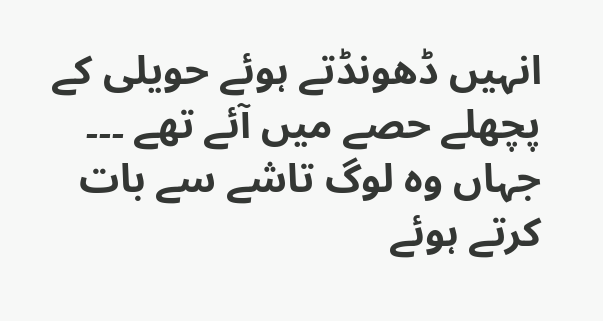انہیں ڈھونڈتے ہوئے حویلی کے پچھلے حصے میں آئے تھے ۔۔۔
جہاں وہ لوگ تاشے سے بات کرتے ہوئے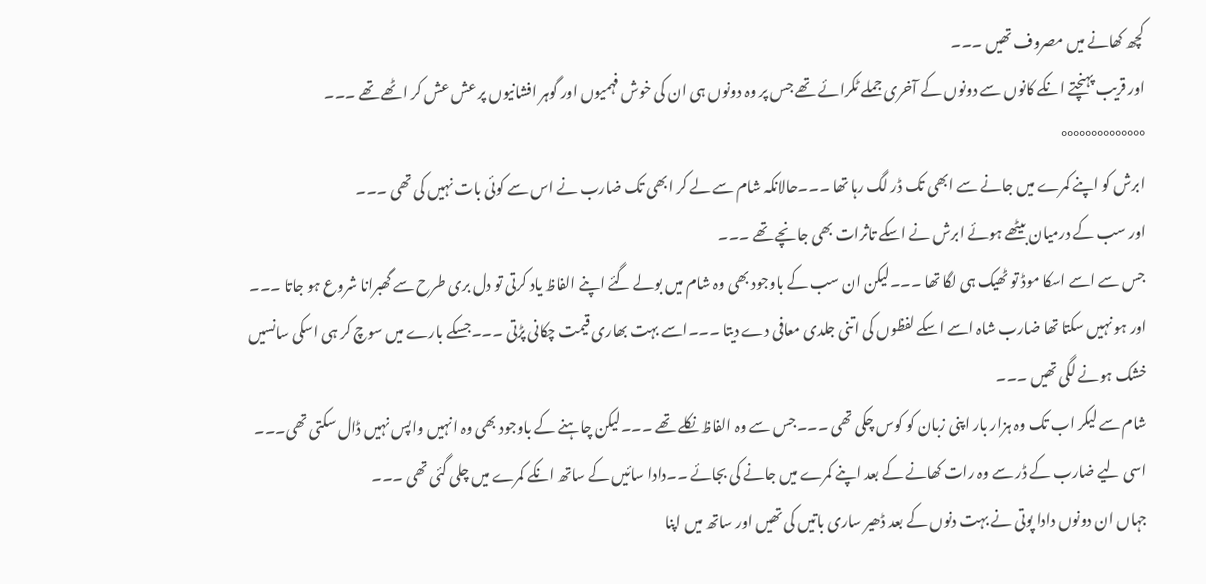کچھ کھانے میں مصروف تھیں ۔۔۔
اور قریب پہنچتے انکے کانوں سے دونوں کے آخری جملے ٹکرائے تھے جس پر وہ دونوں ہی ان کی خوش فہمیوں اور گوہر افشانیوں پر عش عش کر اٹھے تھے ۔۔۔
°°°°°°°°°°°°°°
ابرش کو اپنے کمرے میں جانے سے ابھی تک ڈر لگ رہا تھا ۔۔۔حالانکہ شام سے لے کر ابھی تک ضارب نے اس سے کوئی بات نہیں کی تھی ۔۔۔
اور سب کے درمیان بیٹھے ہوئے ابرش نے اسکے تاثرات بھی جانچے تھے ۔۔۔
جس سے اسے اسکا موڈ تو ٹھیک ہی لگا تھا ۔۔۔لیکن ان سب کے باوجود بھی وہ شام میں بولے گئے اپنے الفاظ یاد کرتی تو دل بری طرح سے گھبرانا شروع ہو جاتا ۔۔۔
اور ہو نہیں سکتا تھا ضارب شاہ اسے اسکے لفظوں کی اتنی جلدی معافی دے دیتا ۔۔۔اسے بہت بھاری قیمت چکانی پڑتی ۔۔۔جسکے بارے میں سوچ کر ہی اسکی سانسیں خشک ہونے لگی تھیں ۔۔۔
شام سے لیکر اب تک وہ ہزار بار اپنی زبان کو کوس چکی تھی ۔۔۔جس سے وہ الفاظ نکلے تھے ۔۔۔لیکن چاہنے کے باوجود بھی وہ انہیں واپس نہیں ڈال سکتی تھی۔۔۔
اسی لیے ضارب کے ڈر سے وہ رات کھانے کے بعد اپنے کمرے میں جانے کی بجائے ۔۔دادا سائیں کے ساتھ انکے کمرے میں چلی گئی تھی ۔۔۔
جہاں ان دونوں دادا پوتی نے بہت دنوں کے بعد ڈھیر ساری باتیں کی تھیں اور ساتھ میں اپنا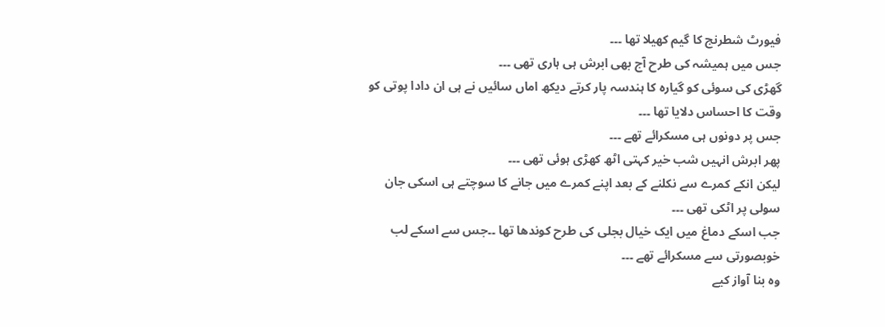فیورٹ شطرنج کا گیم کھیلا تھا ۔۔۔
جس میں ہمیشہ کی طرح آج بھی ابرش ہی ہاری تھی ۔۔۔
گھڑی کی سوئی کو گیارہ کا ہندسہ پار کرتے دیکھ اماں سائیں نے ہی ان دادا پوتی کو وقت کا احساس دلایا تھا ۔۔۔
جس پر دونوں ہی مسکرائے تھے ۔۔۔
پھر ابرش انہیں شب خیر کہتی اٹھ کھڑی ہوئی تھی ۔۔۔
لیکن انکے کمرے سے نکلنے کے بعد اپنے کمرے میں جانے کا سوچتے ہی اسکی جان سولی پر اٹکی تھی ۔۔۔
جب اسکے دماغ میں ایک خیال بجلی کی طرح کوندھا تھا ۔۔جس سے اسکے لب خوبصورتی سے مسکرائے تھے ۔۔۔
وہ بنا آواز کیے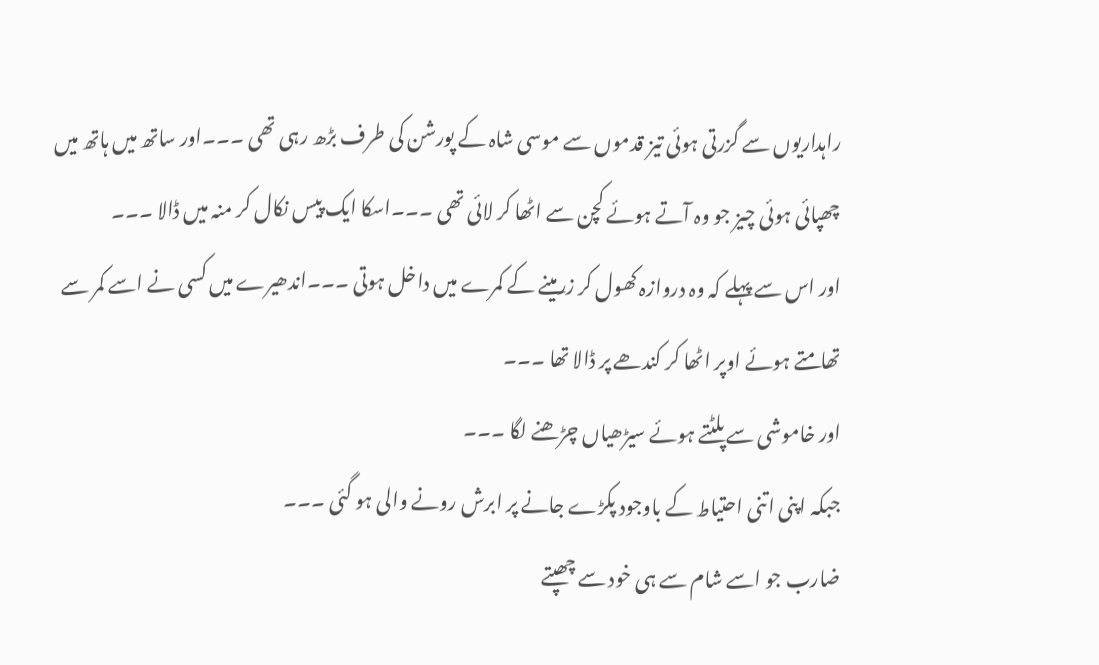راہداریوں سے گزرتی ہوئی تیز قدموں سے موسی شاہ کے پورشن کی طرف بڑھ رہی تھی ۔۔۔اور ساتھ میں ہاتھ میں چھپائی ہوئی چیز جو وہ آتے ہوئے کچن سے اٹھا کر لائی تھی ۔۔۔اسکا ایک پیس نکال کر منہ میں ڈالا ۔۔۔
اور اس سے پہلے کہ وہ دروازہ کھول کر زرمینے کے کمرے میں داخل ہوتی ۔۔۔اندھیرے میں کسی نے اسے کمر سے تھامتے ہوئے اوپر اٹھا کر کندھے پر ڈالا تھا ۔۔۔
اور خاموشی سے پلٹتے ہوئے سیڑھیاں چڑھنے لگا ۔۔۔
جبکہ اپنی اتنی احتیاط کے باوجود پکڑے جانے پر ابرش رونے والی ہو گئی ۔۔۔
ضارب جو اسے شام سے ہی خود سے چھپتے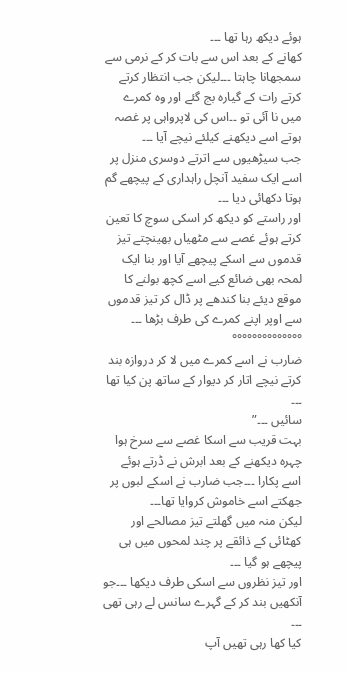ہوئے دیکھ رہا تھا ۔۔۔
کھانے کے بعد اس سے بات کر کے نرمی سے سمجھانا چاہتا ۔۔۔لیکن جب انتظار کرتے کرتے رات کے گیارہ بج گئے اور وہ کمرے میں نا آئی تو ۔۔اس کی لاپرواہی پر غصہ ہوتے اسے دیکھنے کیلئے نیچے آیا ۔۔۔
جب سیڑھیوں سے اترتے دوسری منزل پر اسے ایک سفید آنچل راہداری کے پیچھے گم ہوتا دکھائی دیا ۔۔۔
اور راستے کو دیکھ کر اسکی سوچ کا تعین کرتے ہوئے غصے سے مٹھیاں بھینچتے تیز قدموں سے اسکے پیچھے آیا اور بنا ایک لمحہ بھی ضائع کیے اسے کچھ بولنے کا موقع دیئے بنا کندھے پر ڈال کر تیز قدموں سے اوپر اپنے کمرے کی طرف بڑھا ۔۔۔
°°°°°°°°°°°°°°
ضارب نے اسے کمرے میں لا کر دروازہ بند کرتے نیچے اتار کر دیوار کے ساتھ پن کیا تھا ۔۔۔
سائیں ۔۔۔”
بہت قریب سے اسکا غصے سے سرخ ہوا چہرہ دیکھنے کے بعد ابرش نے ڈرتے ہوئے اسے پکارا ۔۔۔جب ضارب نے اسکے لبوں پر جھکتے اسے خاموش کروایا تھا۔۔۔
لیکن منہ میں گھلتے تیز مصالحے اور کھٹائی کے ذائقے پر چند لمحوں میں ہی پیچھے ہو گیا ۔۔۔
اور تیز نظروں سے اسکی طرف دیکھا ۔۔۔جو آنکھیں بند کر کے گہرے سانس لے رہی تھی ۔۔۔
کیا کھا رہی تھیں آپ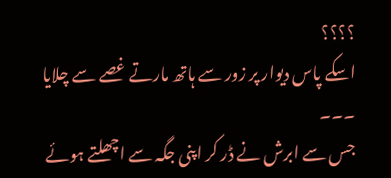؟؟؟؟
اسکے پاس دیوار پر زور سے ہاتھ مارتے غصے سے چلایا ۔۔۔
جس سے ابرش نے ڈر کر اپنی جگہ سے اچھلتے ہوئے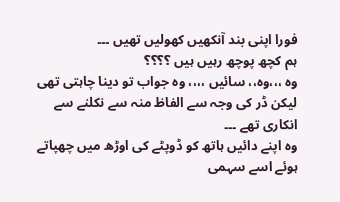فورا اپنی بند آنکھیں کھولیں تھیں ۔۔۔
ہم کچھ پوچھ رہیں ہیں ؟؟؟؟
وہ ،،،وہ،، سائیں ،،،، وہ جواب تو دینا چاہتی تھی لیکن ڈر کی وجہ سے الفاظ منہ سے نکلنے سے انکاری تھے ۔۔۔
وہ اپنے دائیں ہاتھ کو ڈوپٹے کی اوڑھ میں چھپاتے ہوئے اسے سہمی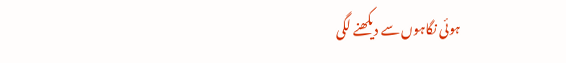ہوئی نگاہوں سے دیکھنے لگی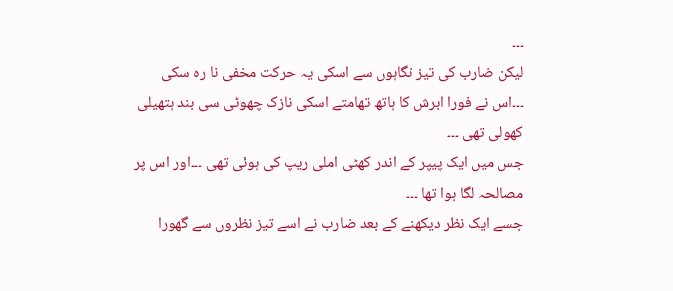۔۔۔
لیکن ضارب کی تیز نگاہوں سے اسکی یہ حرکت مخفی نا رہ سکی ۔۔۔اس نے فورا ابرش کا ہاتھ تھامتے اسکی نازک چھوٹی سی بند ہتھیلی کھولی تھی ۔۔۔
جس میں ایک پیپر کے اندر کھٹی املی ریپ کی ہوئی تھی ۔۔۔اور اس پر مصالحہ لگا ہوا تھا ۔۔۔
جسے ایک نظر دیکھنے کے بعد ضارب نے اسے تیز نظروں سے گھورا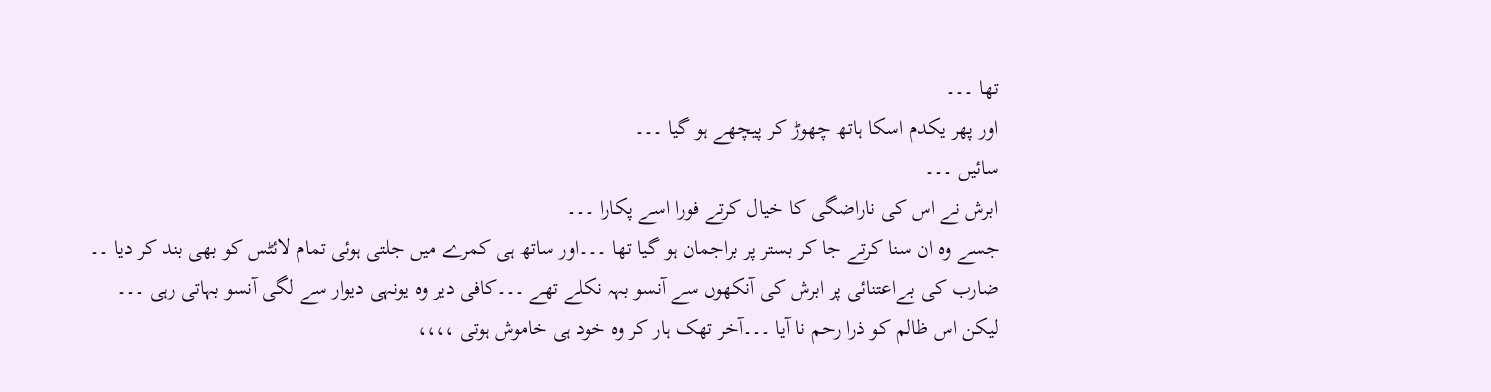تھا ۔۔۔
اور پھر یکدم اسکا ہاتھ چھوڑ کر پیچھے ہو گیا ۔۔۔
سائیں ۔۔۔
ابرش نے اس کی ناراضگی کا خیال کرتے فورا اسے پکارا ۔۔۔
جسے وہ ان سنا کرتے جا کر بستر پر براجمان ہو گیا تھا ۔۔۔اور ساتھ ہی کمرے میں جلتی ہوئی تمام لائٹس کو بھی بند کر دیا ۔۔
ضارب کی بےاعتنائی پر ابرش کی آنکھوں سے آنسو بہہ نکلے تھے ۔۔۔کافی دیر وہ یونہی دیوار سے لگی آنسو بہاتی رہی ۔۔۔
لیکن اس ظالم کو ذرا رحم نا آیا ۔۔۔آخر تھک ہار کر وہ خود ہی خاموش ہوتی ،،،،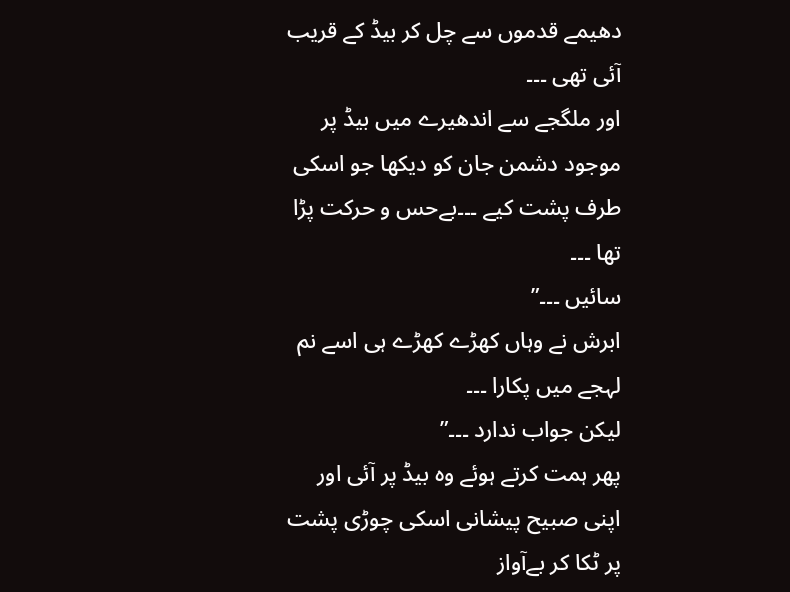دھیمے قدموں سے چل کر بیڈ کے قریب آئی تھی ۔۔۔
اور ملگجے سے اندھیرے میں بیڈ پر موجود دشمن جان کو دیکھا جو اسکی طرف پشت کیے ۔۔۔بےحس و حرکت پڑا تھا ۔۔۔
سائیں ۔۔۔”
ابرش نے وہاں کھڑے کھڑے ہی اسے نم لہجے میں پکارا ۔۔۔
لیکن جواب ندارد ۔۔۔”
پھر ہمت کرتے ہوئے وہ بیڈ پر آئی اور اپنی صبیح پیشانی اسکی چوڑی پشت پر ٹکا کر بےآواز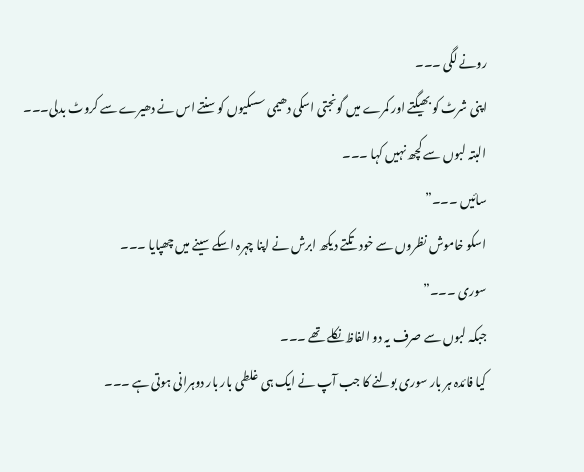رونے لگی ۔۔۔
اپنی شرٹ کو بھیگتے اور کمرے میں گونجتی اسکی دھیمی سسکیوں کو سنتے اس نے دھیرے سے کروٹ بدلی۔۔۔
البتہ لبوں سے کچھ نہیں کہا ۔۔۔
سائیں ۔۔۔”
اسکو خاموش نظروں سے خود تکتے دیکھ ابرش نے اپنا چہرہ اسکے سینے میں چھپایا ۔۔۔
سوری ۔۔۔”
جبکہ لبوں سے صرف یہ دو الفاظ نکلے تھے ۔۔۔
کیا فائدہ ہر بار سوری بولنے کا جب آپ نے ایک ہی غلطی بار بار دوہرانی ہوتی ہے ۔۔۔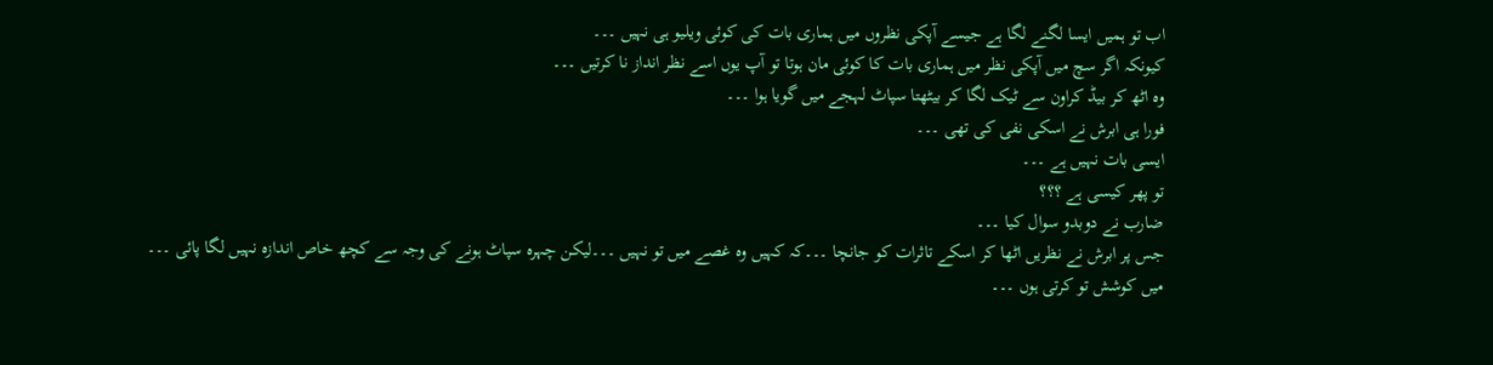اب تو ہمیں ایسا لگنے لگا ہے جیسے آپکی نظروں میں ہماری بات کی کوئی ویلیو ہی نہیں ۔۔۔
کیونکہ اگر سچ میں آپکی نظر میں ہماری بات کا کوئی مان ہوتا تو آپ یوں اسے نظر انداز نا کرتیں ۔۔۔
وہ اٹھ کر بیڈ کراون سے ٹیک لگا کر بیٹھتا سپاٹ لہجے میں گویا ہوا ۔۔۔
فورا ہی ابرش نے اسکی نفی کی تھی ۔۔۔
ایسی بات نہیں ہے ۔۔۔
تو پھر کیسی ہے ؟؟؟
ضارب نے دوبدو سوال کیا ۔۔۔
جس پر ابرش نے نظریں اٹھا کر اسکے تاثرات کو جانچا ۔۔۔کہ کہیں وہ غصے میں تو نہیں ۔۔۔لیکن چہرہ سپاٹ ہونے کی وجہ سے کچھ خاص اندازہ نہیں لگا پائی ۔۔۔
میں کوشش تو کرتی ہوں ۔۔۔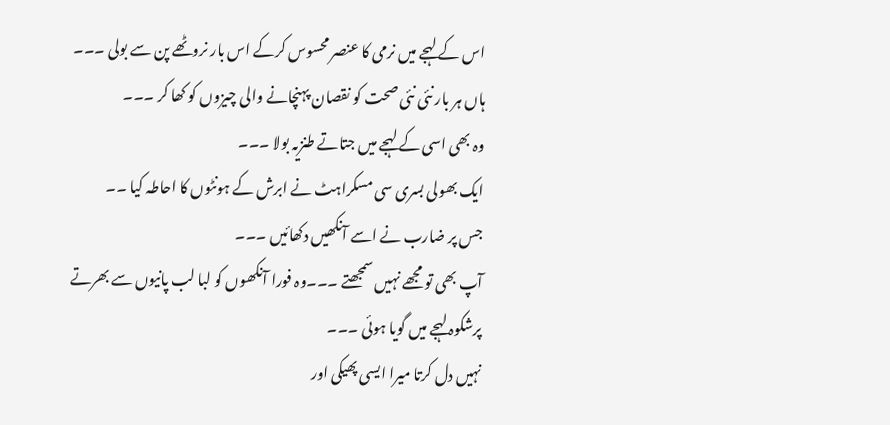اس کے لہجے میں نرمی کا عنصر محسوس کرکے اس بار نروٹھے پن سے بولی ۔۔۔
ہاں ہر بار نئی نئی صحت کو نقصان پہنچانے والی چیزوں کو کھا کر ۔۔۔
وہ بھی اسی کے لہجے میں جتاتے طنزیہ بولا ۔۔۔
ایک بھولی بسری سی مسکراہٹ نے ابرش کے ہونٹوں کا احاطہ کیا ۔۔
جس پر ضارب نے اسے آنکھیں دکھائیں ۔۔۔
آپ بھی تو مجھے نہیں سمجھتے ۔۔۔وہ فورا آنکھوں کو لبا لب پانیوں سے بھرتے پرشکوہ لہجے میں گویا ہوئی ۔۔۔
نہیں دل کرتا میرا ایسی پھیکی اور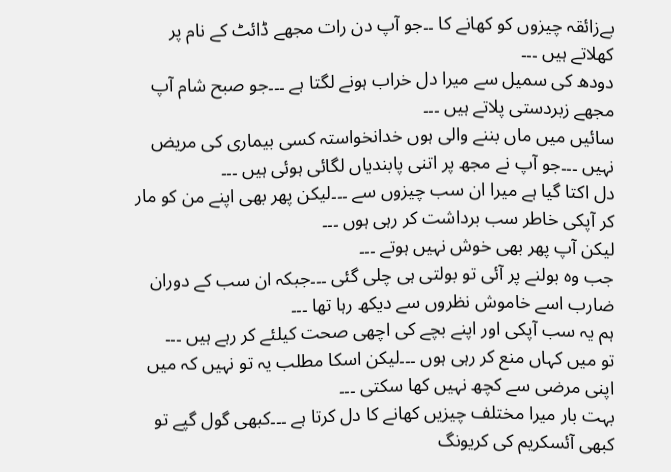بےزائقہ چیزوں کو کھانے کا ۔۔جو آپ دن رات مجھے ڈائٹ کے نام پر کھلاتے ہیں ۔۔۔
دودھ کی سمیل سے میرا دل خراب ہونے لگتا ہے ۔۔۔جو صبح شام آپ مجھے زبردستی پلاتے ہیں ۔۔۔
سائیں میں ماں بننے والی ہوں خدانخواستہ کسی بیماری کی مریض نہیں ۔۔۔جو آپ نے مجھ پر اتنی پابندیاں لگائی ہوئی ہیں ۔۔۔
دل اکتا گیا ہے میرا ان سب چیزوں سے ۔۔۔لیکن پھر بھی اپنے من کو مار کر آپکی خاطر سب برداشت کر رہی ہوں ۔۔۔
لیکن آپ پھر بھی خوش نہیں ہوتے ۔۔۔
جب وہ بولنے پر آئی تو بولتی ہی چلی گئی ۔۔۔جبکہ ان سب کے دوران ضارب اسے خاموش نظروں سے دیکھ رہا تھا ۔۔۔
ہم یہ سب آپکی اور اپنے بچے کی اچھی صحت کیلئے کر رہے ہیں ۔۔۔
تو میں کہاں منع کر رہی ہوں ۔۔۔لیکن اسکا مطلب یہ تو نہیں کہ میں اپنی مرضی سے کچھ نہیں کھا سکتی ۔۔۔
بہت بار میرا مختلف چیزیں کھانے کا دل کرتا ہے ۔۔۔کبھی گول گپے تو کبھی آئسکریم کی کریونگ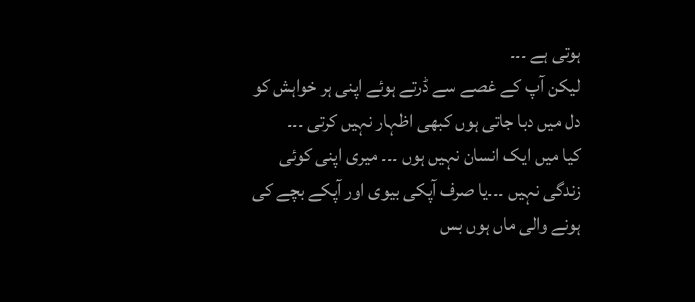ہوتی ہے ۔۔۔
لیکن آپ کے غصے سے ڈرتے ہوئے اپنی ہر خواہش کو دل میں دبا جاتی ہوں کبھی اظہار نہیں کرتی ۔۔۔
کیا میں ایک انسان نہیں ہوں ۔۔۔ میری اپنی کوئی زندگی نہیں ۔۔۔یا صرف آپکی بیوی اور آپکے بچے کی ہونے والی ماں ہوں بس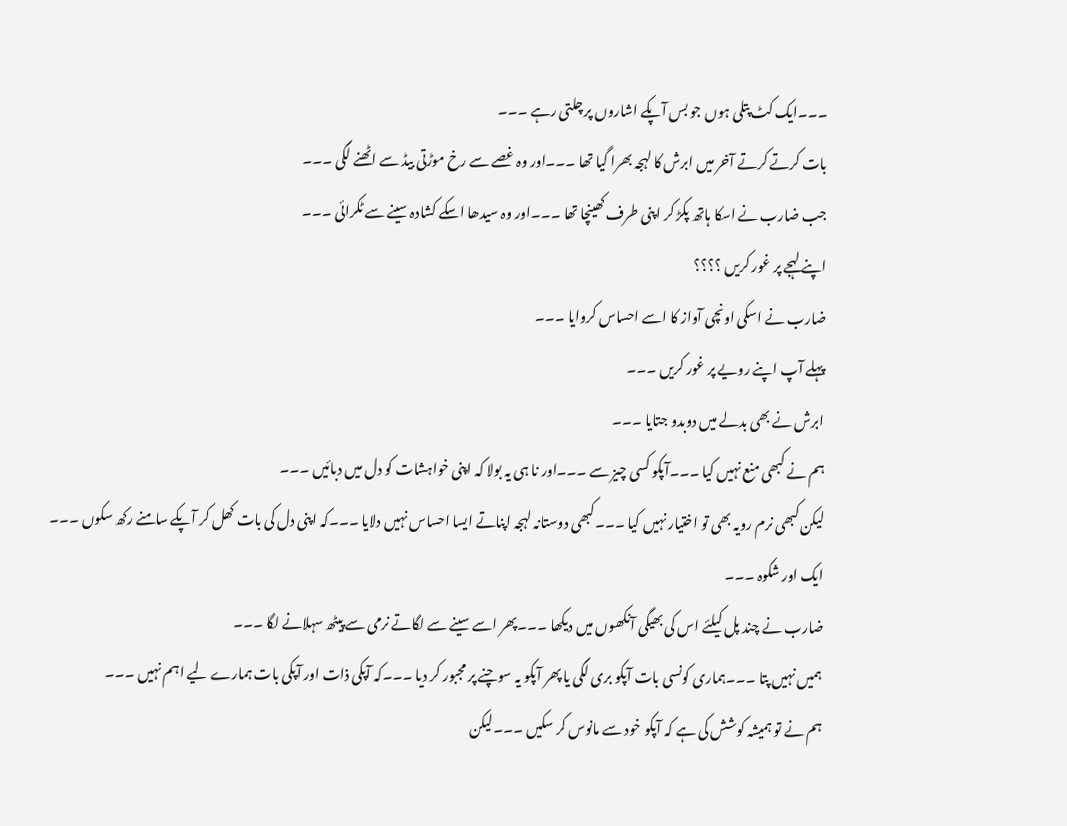۔۔۔ایک کٹ پتلی ہوں جو بس آپکے اشاروں پر چلتی رہے ۔۔۔
بات کرتے کرتے آخر میں ابرش کا لہجہ بھرا گیا تھا ۔۔۔اور وہ غصے سے رخ موڑتی بیڈ سے اٹھنے لگی ۔۔۔
جب ضارب نے اسکا ہاتھ پکڑ کر اپنی طرف کھینچا تھا ۔۔۔اور وہ سیدھا اسکے کشادہ سینے سے ٹکرائی ۔۔۔
اپنے لہجے پر غور کریں ؟؟؟؟
ضارب نے اسکی اونچی آواز کا اسے احساس کروایا ۔۔۔
پہلے آپ اپنے رویے پر غور کریں ۔۔۔
ابرش نے بھی بدلے میں دوبدو جتایا ۔۔۔
ہم نے کبھی منع نہیں کیا ۔۔۔آپکو کسی چیز سے ۔۔۔اور نا ہی یہ بولا کہ اپنی خواہشات کو دل میں دبائیں ۔۔۔
لیکن کبھی نرم رویہ بھی تو اختیار نہیں کیا ۔۔۔کبھی دوستانہ لہجہ اپناتے ایسا احساس نہیں دلایا ۔۔۔کہ اپنی دل کی بات کھل کر آپکے سامنے رکھ سکوں ۔۔۔
ایک اور شکوہ ۔۔۔
ضارب نے چند پل کیلئے اس کی بھیگی آنکھوں میں دیکھا ۔۔۔پھر اسے سینے سے لگاتے نرمی سے پیٹھ سہلانے لگا ۔۔۔
ہمیں نہیں پتا ۔۔۔ہماری کونسی بات آپکو بری لگی یا پھر آپکو یہ سوچنے پر مجبور کر دیا ۔۔۔کہ آپکی ذات اور آپکی بات ہمارے لیے اہم نہیں ۔۔۔
ہم نے تو ہمیشہ کوشش کی ہے کہ آپکو خود سے مانوس کر سکیں ۔۔۔لیکن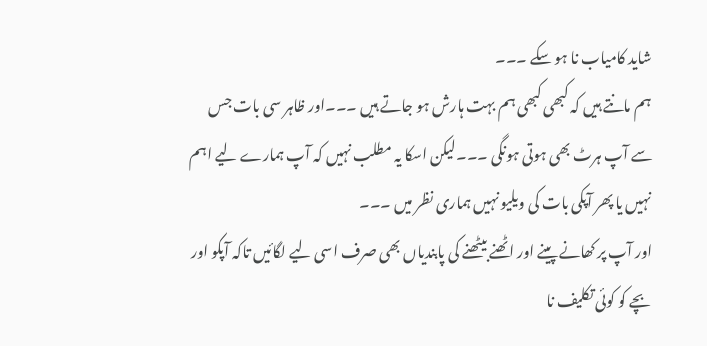شاید کامیاب نا ہو سکے ۔۔۔
ہم مانتے ہیں کہ کبھی کبھی ہم بہت ہارش ہو جاتے ہیں ۔۔۔اور ظاہر سی بات جس سے آپ ہرٹ بھی ہوتی ہونگی ۔۔۔لیکن اسکا یہ مطلب نہیں کہ آپ ہمارے لیے اہم نہیں یا پھر آپکی بات کی ویلیو نہیں ہماری نظر میں ۔۔۔
اور آپ پر کھانے پینے اور اٹھنے بیٹھنے کی پابندیاں بھی صرف اسی لیے لگائیں تاکہ آپکو اور بچے کو کوئی تکلیف نا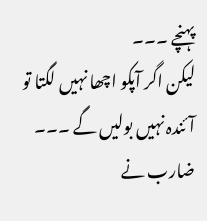پہنچے ۔۔۔
لیکن اگر آپکو اچھا نہیں لگتا تو آئندہ نہیں بولیں گے ۔۔۔
ضارب نے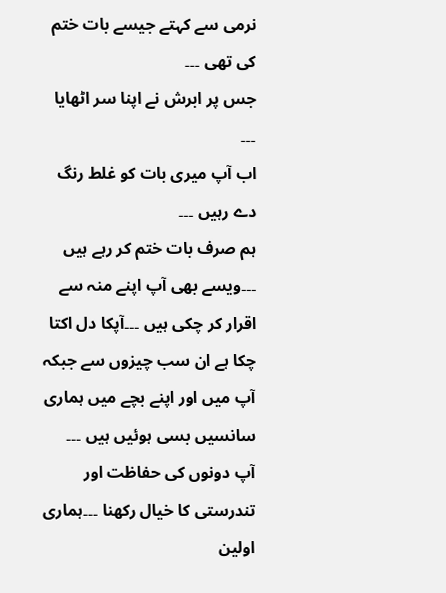نرمی سے کہتے جیسے بات ختم کی تھی ۔۔۔
جس پر ابرش نے اپنا سر اٹھایا ۔۔۔
اب آپ میری بات کو غلط رنگ دے رہیں ۔۔۔
ہم صرف بات ختم کر رہے ہیں ۔۔۔ویسے بھی آپ اپنے منہ سے اقرار کر چکی ہیں ۔۔۔آپکا دل اکتا چکا ہے ان سب چیزوں سے جبکہ آپ میں اور اپنے بچے میں ہماری سانسیں بسی ہوئیں ہیں ۔۔۔
آپ دونوں کی حفاظت اور تندرستی کا خیال رکھنا ۔۔۔ہماری اولین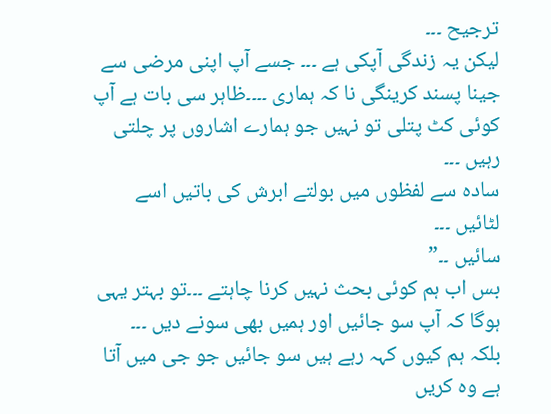ترجیح ۔۔۔
لیکن یہ زندگی آپکی ہے ۔۔۔ جسے آپ اپنی مرضی سے جینا پسند کرینگی نا کہ ہماری ۔۔۔۔ظاہر سی بات ہے آپ کوئی کٹ پتلی تو نہیں جو ہمارے اشاروں پر چلتی رہیں ۔۔۔
سادہ سے لفظوں میں بولتے ابرش کی باتیں اسے لٹائیں ۔۔۔
سائیں ۔۔”
بس اب ہم کوئی بحث نہیں کرنا چاہتے ۔۔۔تو بہتر یہی ہوگا کہ آپ سو جائیں اور ہمیں بھی سونے دیں ۔۔۔
بلکہ ہم کیوں کہہ رہے ہیں سو جائیں جو جی میں آتا ہے وہ کریں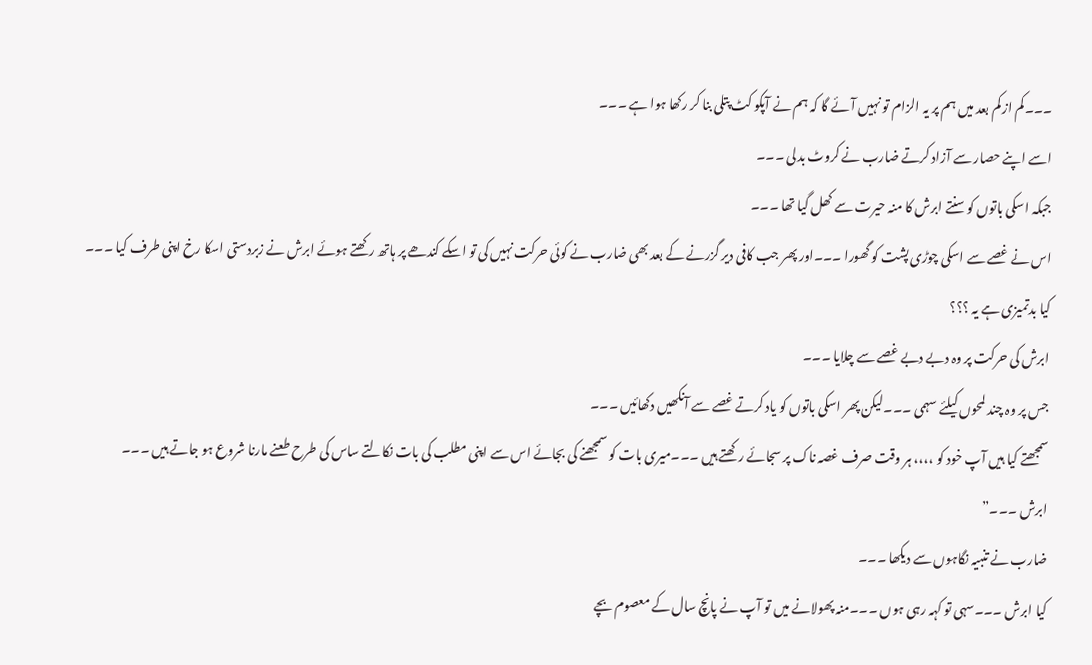۔۔۔کم از کم بعد میں ہم پر یہ الزام تو نہیں آئے گا کہ ہم نے آپکو کٹ پتلی بنا کر رکھا ہوا ہے ۔۔۔
اسے اپنے حصار سے آزاد کرتے ضارب نے کروٹ بدلی ۔۔۔
جبکہ اسکی باتوں کو سنتے ابرش کا منہ حیرت سے کھل گیا تھا ۔۔۔
اس نے غصے سے اسکی چوڑی پشت کو گھورا ۔۔۔اور پھر جب کافی دیر گزرنے کے بعد بھی ضارب نے کوئی حرکت نہیں کی تو اسکے کندھے پر ہاتھ رکھتے ہوئے ابرش نے زبردستی اسکا رخ اپنی طرف کیا ۔۔۔
کیا بدتمیزی ہے یہ ؟؟؟
ابرش کی حرکت پر وہ دبے دبے غصے سے چلایا ۔۔۔
جس پر وہ چند لمحوں کیلئے سہمی ۔۔۔لیکن پھر اسکی باتوں کو یاد کرتے غصے سے آنکھیں دکھائیں ۔۔۔
سمجھتے کیا ہیں آپ خود کو ،،،، ہر وقت صرف غصہ ناک پر سجائے رکھتے ہیں ۔۔۔میری بات کو سمجھنے کی بجائے اس سے اپنی مطلب کی بات نکالتے ساس کی طرح طعنے مارنا شروع ہو جاتے ہیں ۔۔۔
ابرش ۔۔۔”
ضارب نے تنبیہ نگاہوں سے دیکھا ۔۔۔
کیا ابرش ۔۔۔سہی تو کہہ رہی ہوں ۔۔۔منہ پھولانے میں تو آپ نے پانچ سال کے معصوم بچے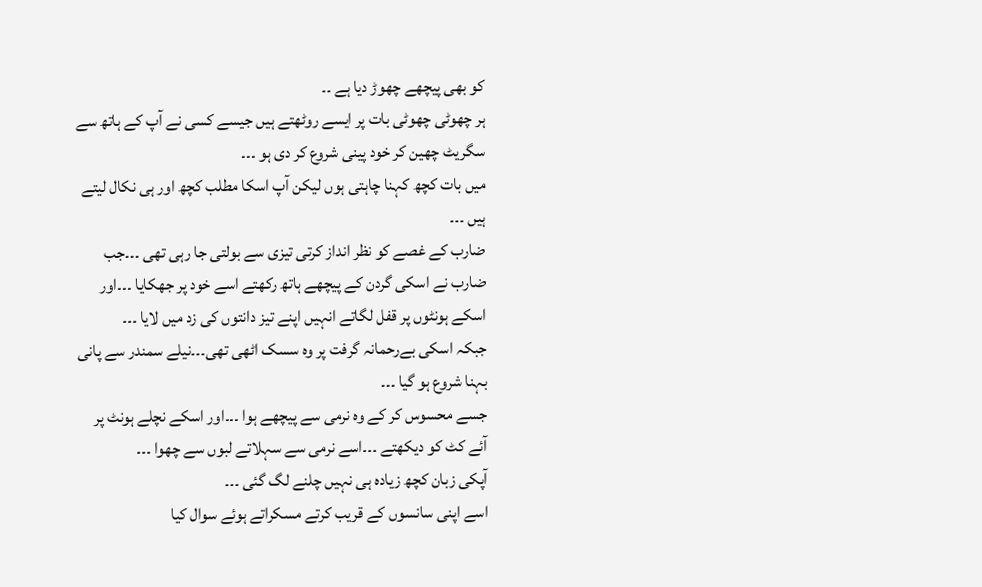کو بھی پیچھے چھوڑ دیا ہے ۔۔
ہر چھوٹی چھوٹی بات پر ایسے روٹھتے ہیں جیسے کسی نے آپ کے ہاتھ سے سگریٹ چھین کر خود پینی شروع کر دی ہو ۔۔۔
میں بات کچھ کہنا چاہتی ہوں لیکن آپ اسکا مطلب کچھ اور ہی نکال لیتے ہیں ۔۔۔
ضارب کے غصے کو نظر انداز کرتی تیزی سے بولتی جا رہی تھی ۔۔۔جب ضارب نے اسکی گردن کے پیچھے ہاتھ رکھتے اسے خود پر جھکایا ۔۔۔اور اسکے ہونٹوں پر قفل لگاتے انہیں اپنے تیز دانتوں کی زد میں لایا ۔۔۔
جبکہ اسکی بےرحمانہ گرفت پر وہ سسک اٹھی تھی۔۔۔نیلے سمندر سے پانی بہنا شروع ہو گیا ۔۔۔
جسے محسوس کر کے وہ نرمی سے پیچھے ہوا ۔۔۔اور اسکے نچلے ہونٹ پر آئے کٹ کو دیکھتے ۔۔۔اسے نرمی سے سہلاتے لبوں سے چھوا ۔۔۔
آپکی زبان کچھ زیادہ ہی نہیں چلنے لگ گئی ۔۔۔
اسے اپنی سانسوں کے قریب کرتے مسکراتے ہوئے سوال کیا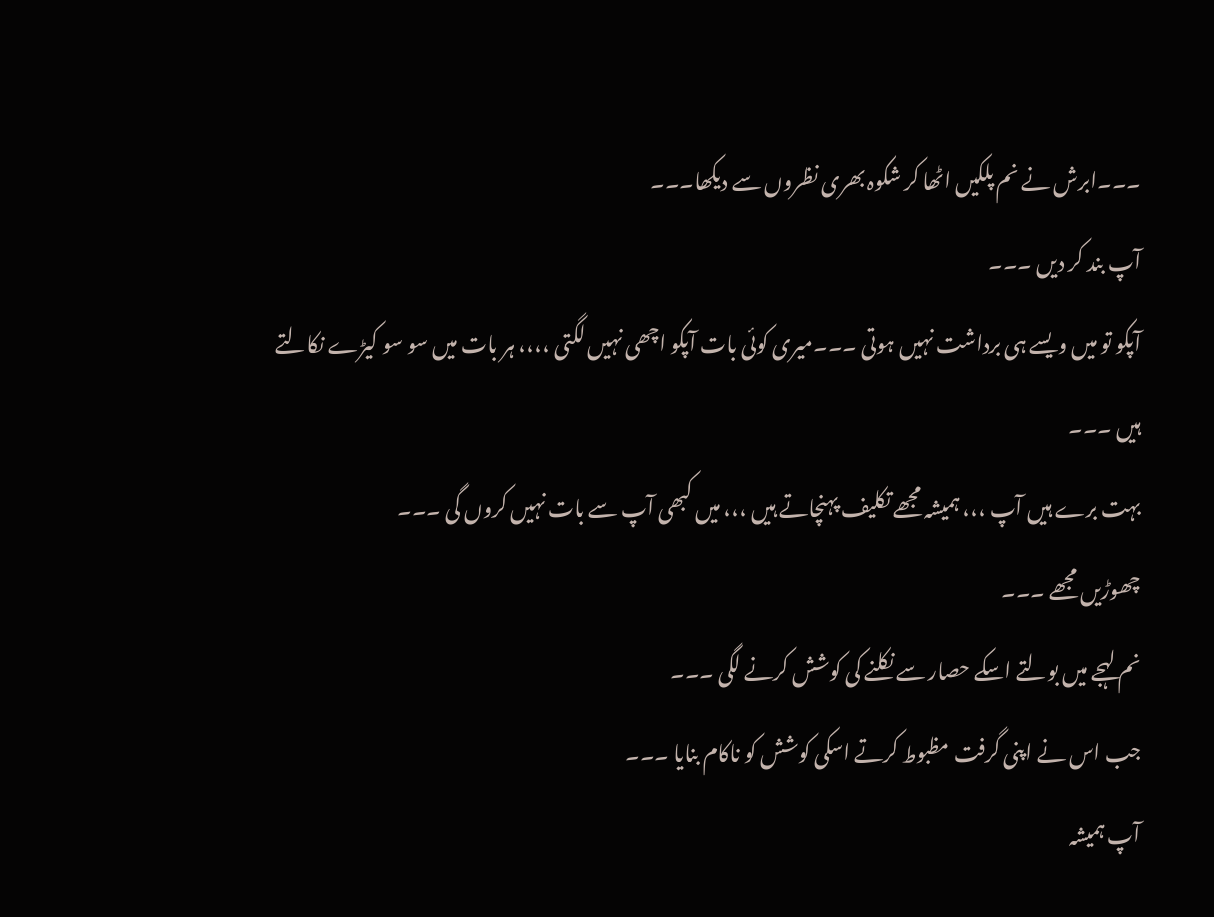۔۔۔ابرش نے نم پلکیں اٹھا کر شکوہ بھری نظروں سے دیکھا۔۔۔
آپ بند کر دیں ۔۔۔
آپکو تو میں ویسے ہی برداشت نہیں ہوتی ۔۔۔میری کوئی بات آپکو اچھی نہیں لگتی ،،،، ہر بات میں سو سو کیڑے نکالتے ہیں ۔۔۔
بہت برے ہیں آپ ،،، ہمیشہ مجھے تکلیف پہنچاتے ہیں ،،، میں کبھی آپ سے بات نہیں کروں گی ۔۔۔
چھوڑیں مجھے ۔۔۔
نم لہجے میں بولتے اسکے حصار سے نکلنے کی کوشش کرنے لگی ۔۔۔
جب اس نے اپنی گرفت مظبوط کرتے اسکی کوشش کو ناکام بنایا ۔۔۔
آپ ہمیشہ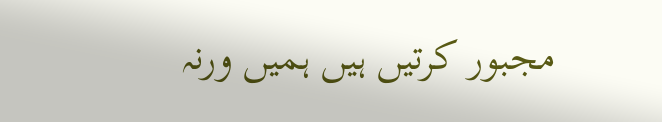مجبور کرتیں ہیں ہمیں ورنہ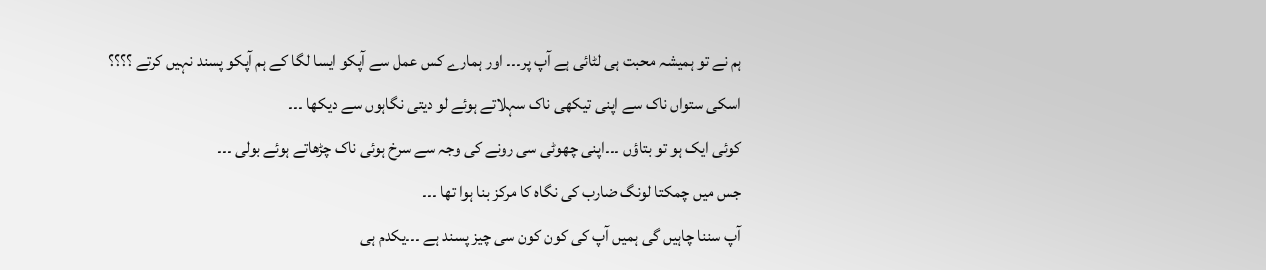ہم نے تو ہمیشہ محبت ہی لٹائی ہے آپ پر۔۔۔ اور ہمارے کس عمل سے آپکو ایسا لگا کے ہم آپکو پسند نہیں کرتے ؟؟؟؟
اسکی ستواں ناک سے اپنی تیکھی ناک سہلاتے ہوئے لو دیتی نگاہوں سے دیکھا ۔۔۔
کوئی ایک ہو تو بتاؤں ۔۔۔اپنی چھوٹی سی رونے کی وجہ سے سرخ ہوئی ناک چڑھاتے ہوئے بولی ۔۔۔
جس میں چمکتا لونگ ضارب کی نگاہ کا مرکز بنا ہوا تھا ۔۔۔
آپ سننا چاہیں گی ہمیں آپ کی کون کون سی چیز پسند ہے ۔۔۔یکدم ہی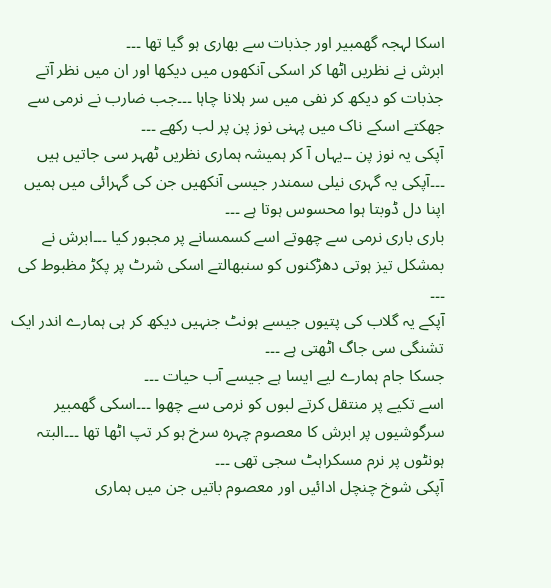اسکا لہجہ گھمبیر اور جذبات سے بھاری ہو گیا تھا ۔۔۔
ابرش نے نظریں اٹھا کر اسکی آنکھوں میں دیکھا اور ان میں نظر آتے جذبات کو دیکھ کر نفی میں سر ہلانا چاہا ۔۔۔جب ضارب نے نرمی سے جھکتے اسکے ناک میں پہنی نوز پن پر لب رکھے ۔۔۔
آپکی یہ نوز پن ۔۔یہاں آ کر ہمیشہ ہماری نظریں ٹھہر سی جاتیں ہیں ۔۔۔آپکی یہ گہری نیلی سمندر جیسی آنکھیں جن کی گہرائی میں ہمیں اپنا دل ڈوبتا ہوا محسوس ہوتا ہے ۔۔۔
باری باری نرمی سے چھوتے اسے کسمسانے پر مجبور کیا ۔۔۔ابرش نے بمشکل تیز ہوتی دھڑکنوں کو سنبھالتے اسکی شرٹ پر پکڑ مظبوط کی ۔۔۔
آپکے یہ گلاب کی پتیوں جیسے ہونٹ جنہیں دیکھ کر ہی ہمارے اندر ایک تشنگی سی جاگ اٹھتی ہے ۔۔۔
جسکا جام ہمارے لیے ایسا ہے جیسے آب حیات ۔۔۔
اسے تکیے پر منتقل کرتے لبوں کو نرمی سے چھوا ۔۔۔اسکی گھمبیر سرگوشیوں پر ابرش کا معصوم چہرہ سرخ ہو کر تپ اٹھا تھا ۔۔۔البتہ ہونٹوں پر نرم مسکراہٹ سجی تھی ۔۔۔
آپکی شوخ چنچل ادائیں اور معصوم باتیں جن میں ہماری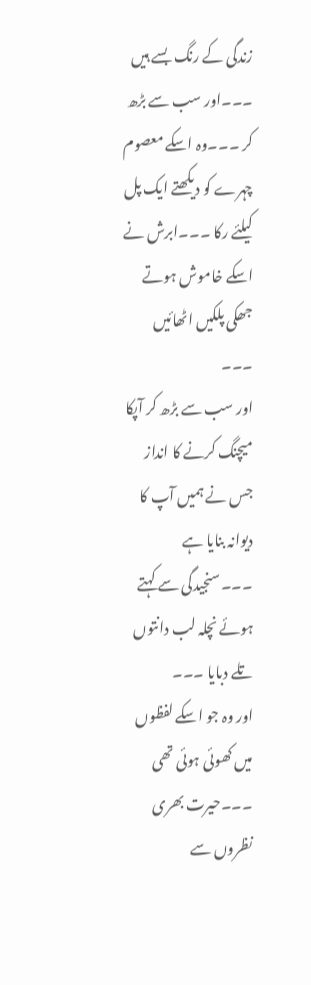زندگی کے رنگ بسے ہیں ۔۔۔اور سب سے بڑھ کر ۔۔۔وہ اسکے معصوم چہرے کو دیکھتے ایک پل کیلئے رکا ۔۔۔ابرش نے اسکے خاموش ہوتے جھکی پلکیں اٹھائیں ۔۔۔
اور سب سے بڑھ کر آپکا میچنگ کرنے کا انداز جس نے ہمیں آپ کا دیوانہ بنایا ہے ۔۔۔سنجیدگی سے کہتے ہوئے نچلہ لب دانتوں تلے دبایا ۔۔۔
اور وہ جو اسکے لفظوں میں کھوئی ہوئی تھی ۔۔۔حیرت بھری نظروں سے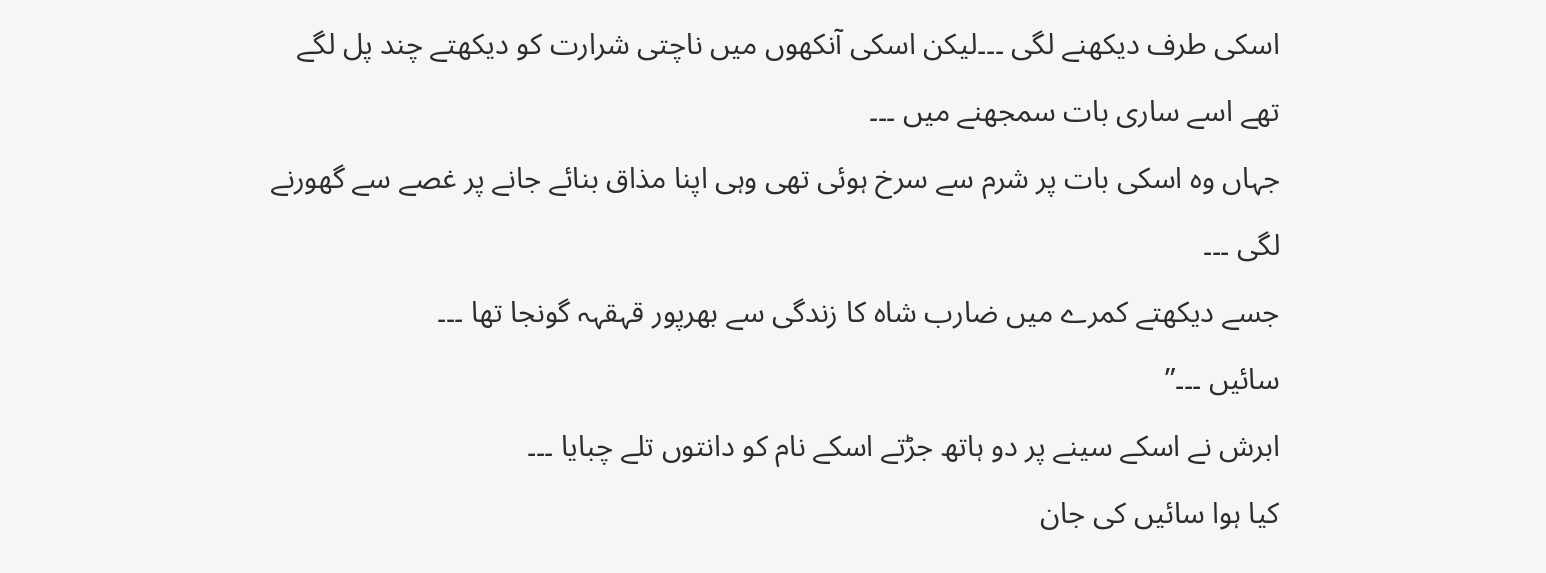اسکی طرف دیکھنے لگی ۔۔۔لیکن اسکی آنکھوں میں ناچتی شرارت کو دیکھتے چند پل لگے تھے اسے ساری بات سمجھنے میں ۔۔۔
جہاں وہ اسکی بات پر شرم سے سرخ ہوئی تھی وہی اپنا مذاق بنائے جانے پر غصے سے گھورنے لگی ۔۔۔
جسے دیکھتے کمرے میں ضارب شاہ کا زندگی سے بھرپور قہقہہ گونجا تھا ۔۔۔
سائیں ۔۔۔”
ابرش نے اسکے سینے پر دو ہاتھ جڑتے اسکے نام کو دانتوں تلے چبایا ۔۔۔
کیا ہوا سائیں کی جان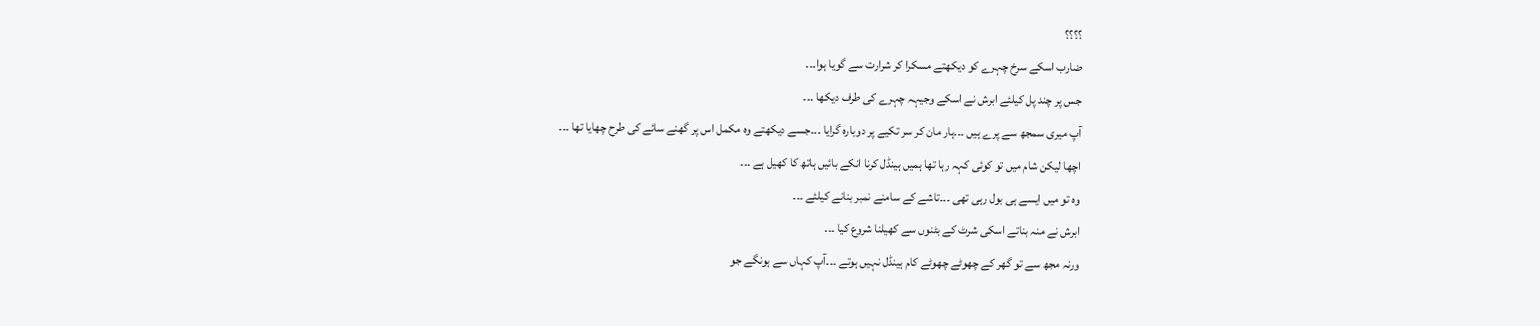؟؟؟؟
ضارب اسکے سرخ چہرے کو دیکھتے مسکرا کر شرارت سے گویا ہوا۔۔۔
جس پر چند پل کیلئے ابرش نے اسکے وجیہہ چہرے کی طرف دیکھا ۔۔۔
آپ میری سمجھ سے پرے ہیں ۔۔۔ہار مان کر سر تکیے پر دوبارہ گرایا ۔۔۔جسے دیکھتے وہ مکمل اس پر گھنے سائے کی طرح چھایا تھا ۔۔۔
اچھا لیکن شام میں تو کوئی کہہ رہا تھا ہمیں ہینڈل کرنا انکے بائیں ہاتھ کا کھیل ہے ۔۔۔
وہ تو میں ایسے ہی بول رہی تھی ۔۔۔تاشے کے سامنے نمبر بنانے کیلئے ۔۔۔
ابرش نے منہ بناتے اسکی شرٹ کے بٹنوں سے کھیلنا شروع کیا ۔۔۔
ورنہ مجھ سے تو گھر کے چھوٹے چھوٹے کام ہینڈل نہیں ہوتے ۔۔۔آپ کہاں سے ہونگے جو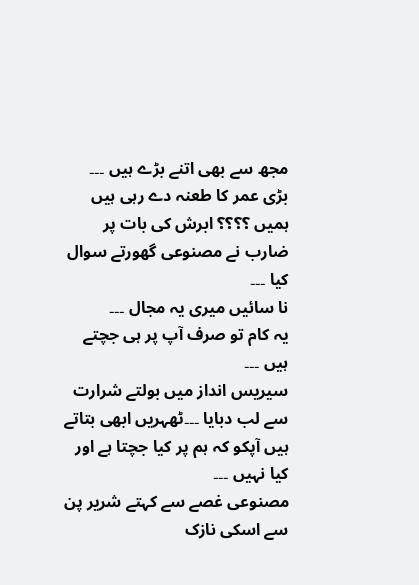مجھ سے بھی اتنے بڑے ہیں ۔۔۔
بڑی عمر کا طعنہ دے رہی ہیں ہمیں ؟؟؟؟ ابرش کی بات پر ضارب نے مصنوعی گھورتے سوال کیا ۔۔۔
نا سائیں میری یہ مجال ۔۔۔
یہ کام تو صرف آپ پر ہی جچتے ہیں ۔۔۔
سیریس انداز میں بولتے شرارت سے لب دبایا ۔۔۔ٹھہریں ابھی بتاتے ہیں آپکو کہ ہم پر کیا جچتا ہے اور کیا نہیں ۔۔۔
مصنوعی غصے سے کہتے شریر پن سے اسکی نازک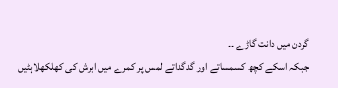گردن میں دانت گاڑے ۔۔
جبکہ اسکے کچھ کسمساتے اور گدگداتے لمس پر کمرے میں ابرش کی کھلکھلاہٹیں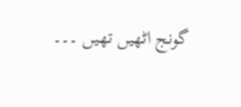گونج اٹھیں تھیں ۔۔۔